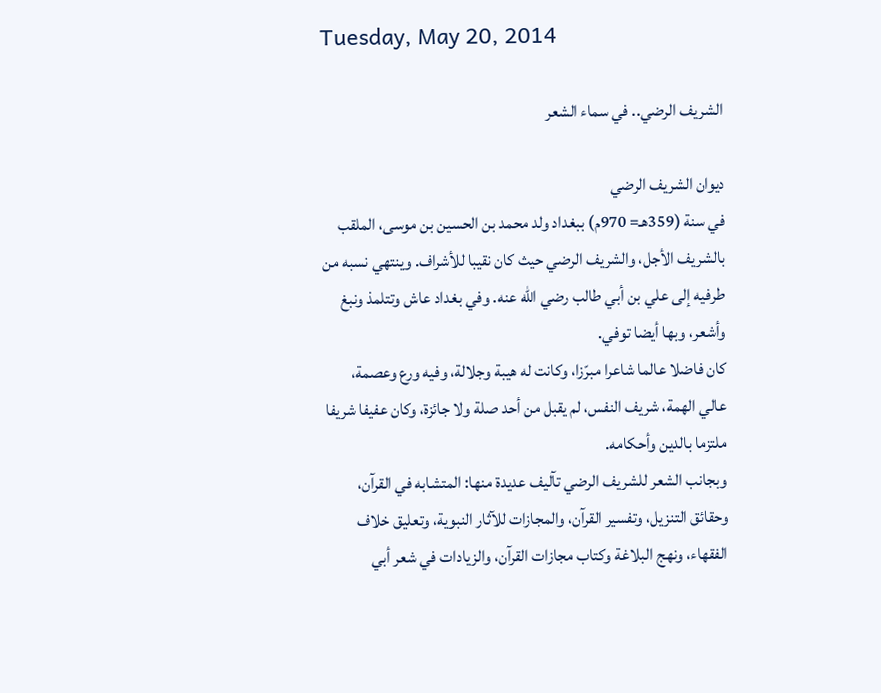Tuesday, May 20, 2014

الشريف الرضي.. في سماء الشعر

ديوان الشريف الرضي
في سنة (359هـ= 970م) ببغداد ولد محمد بن الحسين بن موسى، الملقب بالشريف الأجل، والشريف الرضي حيث كان نقيبا للأشراف. وينتهي نسبه من طرفيه إلى علي بن أبي طالب رضي الله عنه. وفي بغداد عاش وتتلمذ ونبغ وأشعر، وبها أيضا توفي.
كان فاضلا عالما شاعرا مبرّزا، وكانت له هيبة وجلالة، وفيه ورع وعصمة، عالي الهمة، شريف النفس، لم يقبل من أحد صلة ولا جائزة، وكان عفيفا شريفا ملتزما بالدين وأحكامه.
وبجانب الشعر للشريف الرضي تآليف عديدة منها: المتشابه في القرآن، وحقائق التنزيل، وتفسير القرآن، والمجازات للآثار النبوية، وتعليق خلاف الفقهاء، ونهج البلاغة وكتاب مجازات القرآن، والزيادات في شعر أبي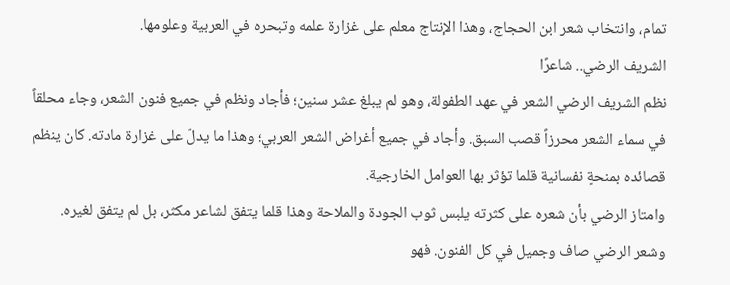تمام، وانتخاب شعر ابن الحجاج، وهذا الإنتاج معلم على غزارة علمه وتبحره في العربية وعلومها.
الشريف الرضي.. شاعرًا
نظم الشريف الرضي الشعر في عهد الطفولة، وهو لم يبلغ عشر سنين؛ فأجاد ونظم في جميع فنون الشعر، وجاء محلقاً في سماء الشعر محرزاً قصب السبق. وأجاد في جميع أغراض الشعر العربي؛ وهذا ما يدلّ على غزارة مادته. كان ينظم قصائده بمنحةٍ نفسانية قلما تؤثر بها العوامل الخارجية.
وامتاز الرضي بأن شعره على كثرته يلبس ثوب الجودة والملاحة وهذا قلما يتفق لشاعر مكثر، بل لم يتفق لغيره.
وشعر الرضي صاف وجميل في كل الفنون. فهو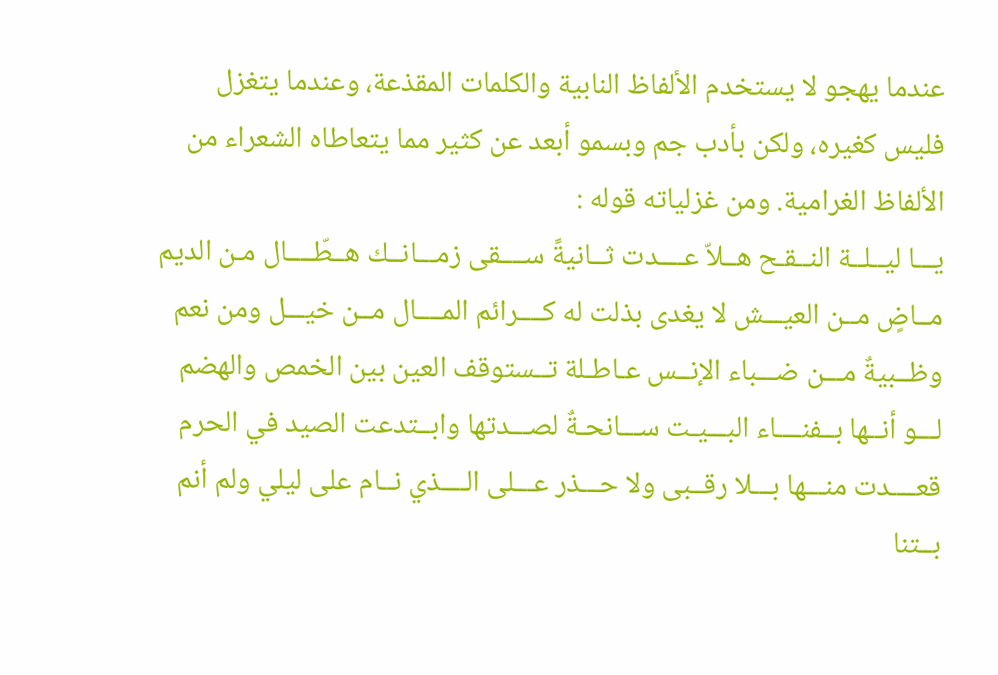عندما يهجو لا يستخدم الألفاظ النابية والكلمات المقذعة، وعندما يتغزل فليس كغيره، ولكن بأدب جم وبسمو أبعد عن كثير مما يتعاطاه الشعراء من الألفاظ الغرامية. ومن غزلياته قوله :
يـــا ليــلــة النــقـح هــلاّ عــــدت ثــانيةً ســــقى زمـــانــك هــطّــــال مـن الديم
مــاضٍ مــن العيـــش لا يغدى بذلت له كــــرائم المــــال مــن خيـــل ومن نعم
وظــبيةٌ مـــن ضـــباء الإنــس عـاطـلة تــستوقف العين بين الخمص والهضم
لـــو أنــها بــفنــــاء البـــيـت ســـانحـةٌ لصـــدتها وابــتدعت الصيد في الحرم
قعــــدت منـــها بـــلا رقــبى ولا حـــذر عـــلى الــــذي نــام على ليلي ولم أنم
بــتنا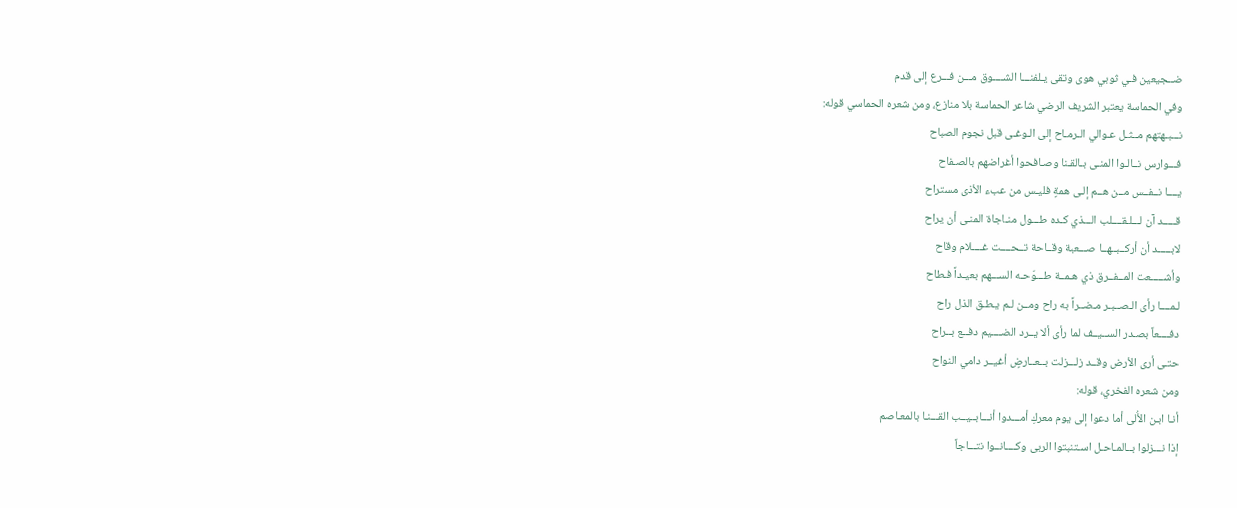ضــجيعين فـي ثوبي هوى وتقى يـلفنـــا الشــــوق مـــن فـــرع إلى قدم
وفي الحماسة يعتبر الشريف الرضي شاعر الحماسة بلا منازع، ومن شعره الحماسي قوله:
نـــبـهتهم مــثـل عـوالي الـرمـاح إلى الـوغـى قبل نجوم الصباح
فـــوارس نــالـوا المنـى بـالقـنا وصـافحوا أغراضهم بالصـفاح
يــــا نــفــس مــن هــم إلـى همةٍ فليـس من عبء الأذى مستراح
قـــــد آن لـــلـقــــلب الـــذي كـده طـــول منـاجاة المنـى أن يراح
لابـــــد أن أركــبــهــا صـــعبة وقــاحة تــحــــت غــــلام وقاح
وأشـــــعت المــفــرق ذي هـمــة طـــوّحـه الســـهم بعيـداً فـطاح
لـمــــا رأى الـصــبـر مـضــراً به راح ومــن لـم يـطـق الذل راح
دفــــعاً بصـدر الســيــف لما رأى ألا يــرد الضــــيم دفــع بــراح
حتـى أرى الأرض وقــد زلـــزلت بــعــارضٍ أغيــر دامي النواح
ومن شعره الفخري، قوله:
أنـا ابـن الأُلى أما دعوا إلى يوم معركِ أمـــدوا أنـــابــيــب القـــنـا بالمعـاصم
إذا نـــزلوا بــالمـاحـل اسـتنبتوا الربى وكــــانــوا نتـــاجاً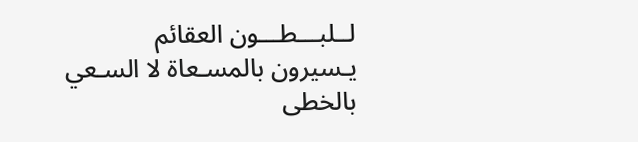لــلبـــطـــون العقائم
يـسيرون بالمسـعاة لا السـعي بالخطى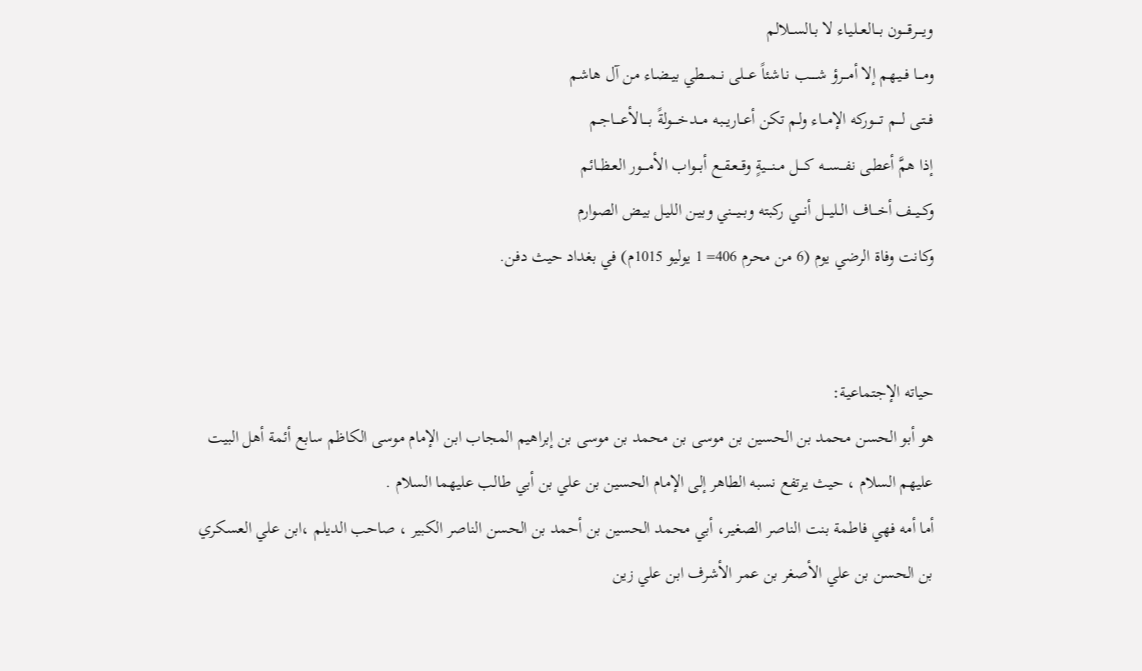ويــــرقــــون بـــالعــليـاء لا بـالســلالم
ومـــا فــيـهم إلا أمـــرؤ شـــــب نـاشئاً عـــلى نــمـــطي بيـضـاء من آل هاشم
فــتـى لـــم تــــوركه الإمـــاء ولـم تكن أعــاريــبه مـــدخــــولةً بــــالأعــــاجـم
إذا همَّ أعطـى نفـــســـه كــــل مــنــــيةٍ وقــعـقــع أبـــواب الأمــــور العـظــائم
وكــيــف أخـــاف الــليـــل أنـــي ركبته وبــيـــني وبيـن الليـل بيـض الصوارم
وكانت وفاة الرضي يوم (6 من محرم 406= 1 يوليو 1015م) في بغداد حيث دفن.


حياته الإجتماعية:
هو أبو الحسن محمد بن الحسين بن موسى بن محمد بن موسى بن إبراهيم المجاب ابن الإمام موسى الكاظم سابع أئمة أهل البيت عليهم السلام ، حيث يرتفع نسبه الطاهر إلى الإمام الحسين بن علي بن أبي طالب عليهما السلام .
أما أمه فهي فاطمة بنت الناصر الصغير، أبي محمد الحسين بن أحمد بن الحسن الناصر الكبير ، صاحب الديلم ،ابن علي العسكري بن الحسن بن علي الأصغر بن عمر الأشرف ابن علي زين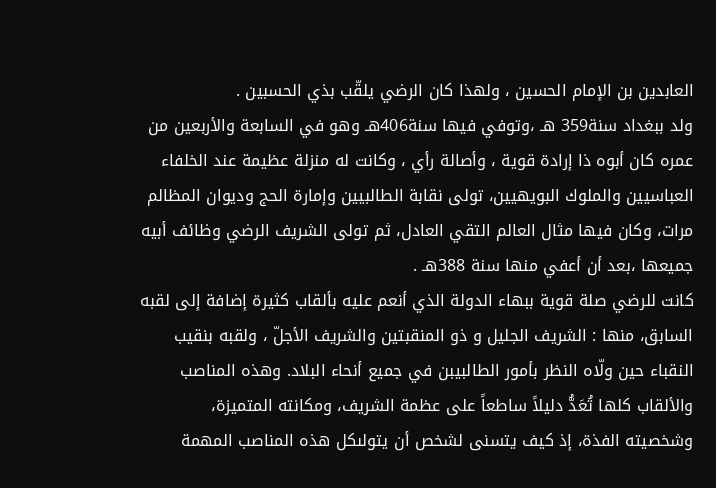العابدين بن الإمام الحسين ، ولهذا كان الرضي يلقّب بذي الحسبين .
ولد ببغداد سنة359 هـ ،وتوفي فيها سنة406هـ وهو في السابعة والأربعين من عمره كان أبوه ذا إرادة قوية ، وأصالة رأي ، وكانت له منزلة عظيمة عند الخلفاء العباسيين والملوك البويهيين، تولى نقابة الطالبيين وإمارة الحج وديوان المظالم مرات، وكان فيها مثال العالم التقي العادل، ثم تولى الشريف الرضي وظائف أبيه جميعها ،بعد أن أعفي منها سنة 388هـ .
كانت للرضي صلة قوية ببهاء الدولة الذي أنعم عليه بألقاب كثيرة إضافة إلى لقبه السابق، منها : الشريف الجليل و ذو المنقبتين والشريف الأجلّ ، ولقبه بنقيب النقباء حين ولّاه النظر بأمور الطالبيبن في جميع أنحاء البلاد. وهذه المناصب والألقاب كلها تُعَدُّ دليلاً ساطعاً على عظمة الشريف، ومكانته المتميزة، وشخصيته الفذة، إذ كيف يتسنى لشخص أن يتولىكل هذه المناصب المهمة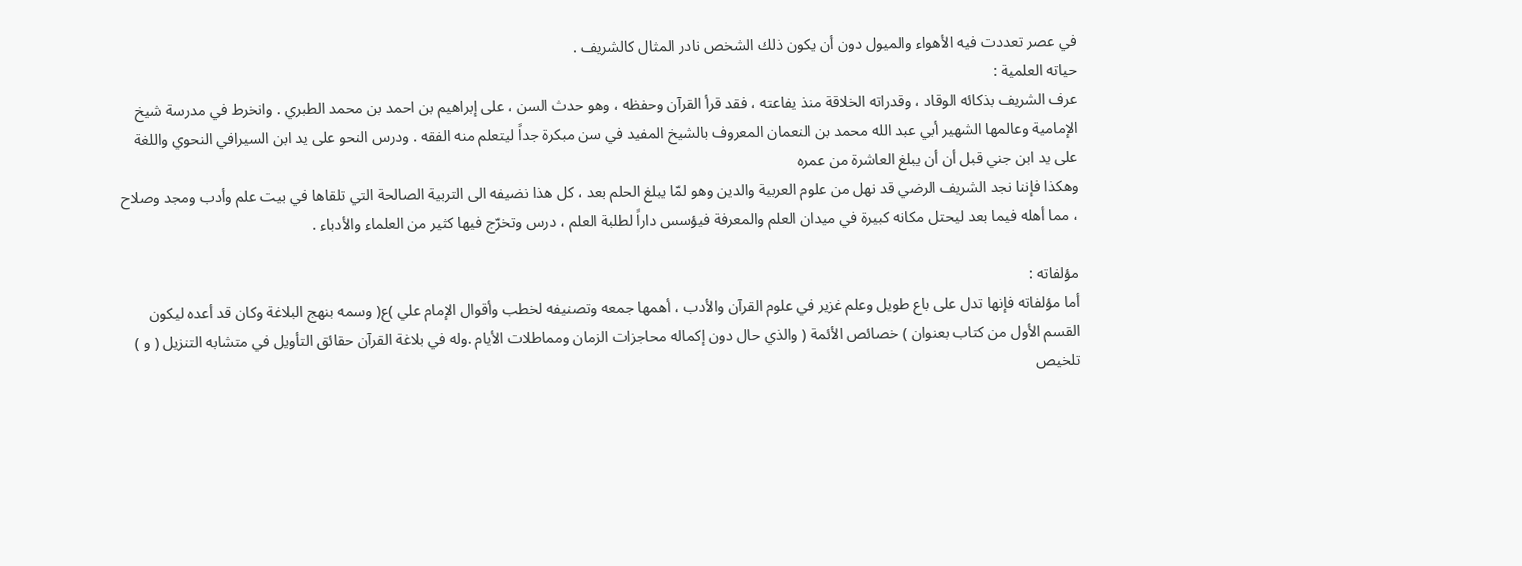في عصر تعددت فيه الأهواء والميول دون أن يكون ذلك الشخص نادر المثال كالشريف .
حياته العلمية :
عرف الشريف بذكائه الوقاد ، وقدراته الخلاقة منذ يفاعته ، فقد قرأ القرآن وحفظه ، وهو حدث السن ، على إبراهيم بن احمد بن محمد الطبري . وانخرط في مدرسة شيخ الإمامية وعالمها الشهير أبي عبد الله محمد بن النعمان المعروف بالشيخ المفيد في سن مبكرة جداً ليتعلم منه الفقه . ودرس النحو على يد ابن السيرافي النحوي واللغة على يد ابن جني قبل أن أن يبلغ العاشرة من عمره
وهكذا فإننا نجد الشريف الرضي قد نهل من علوم العربية والدين وهو لمّا يبلغ الحلم بعد ، كل هذا نضيفه الى التربية الصالحة التي تلقاها في بيت علم وأدب ومجد وصلاح ، مما أهله فيما بعد ليحتل مكانه كبيرة في ميدان العلم والمعرفة فيؤسس داراً لطلبة العلم ، درس وتخرّج فيها كثير من العلماء والأدباء .

مؤلفاته :
أما مؤلفاته فإنها تدل على باع طويل وعلم غزير في علوم القرآن والأدب ، أهمها جمعه وتصنيفه لخطب وأقوال الإمام علي )ع( وسمه بنهج البلاغة وكان قد أعده ليكون القسم الأول من كتاب بعنوان ) خصائص الأئمة ( والذي حال دون إكماله محاجزات الزمان ومماطلات الأيام .وله في بلاغة القرآن حقائق التأويل في متشابه التنزيل ( و ) تلخيص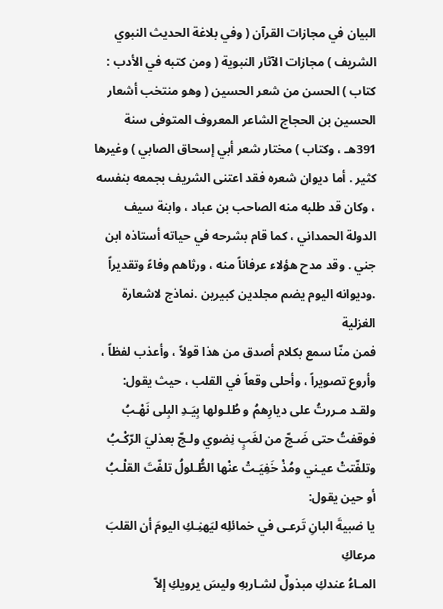البيان في مجازات القرآن ( وفي بلاغة الحديث النبوي الشريف ) مجازات الآثار النبوية ( ومن كتبه في الأدب : كتاب ) الحسن من شعر الحسين ( وهو منتخب أشعار الحسين بن الحجاج الشاعر المعروف المتوفى سنة 391هـ ، وكتاب ) مختار شعر أبي إسحاق الصابي ) وغيرها كثير . أما ديوان شعره فقد اعتنى الشريف بجمعه بنفسه ، وكان قد طلبه منه الصاحب بن عباد ، وابنة سيف الدولة الحمداني ، كما قام بشرحه في حياته أستاذه ابن جني . وقد مدح هؤلاء عرفاناً منه ، ورثاهم وفاءً وتقديراً .وديوانه اليوم يضم مجلدين كبيرين .نماذج لاشعارة الغزلية
فمن منّا سمع بكلام أصدق من هذا قولاً ، وأعذب لفظاً ، وأروع تصويراً ، وأحلى وقعاً في القلب ، حيث يقول:
ولقـد مـررتُ على ديارِهمُ و طُلـولها بِيَـدِ البِلى نَهْـبُ
فوقفتُ حتى ضَـجّ من لغَبٍ نِضوي ولـجّ بعذليَ الرّكْـبُ
وتلفّتتْ عيـني ومُذْ خَفِيَـتْ عنْها الطُّـلولُ تلفّتَ القلْـبُ
أو حين يقول:
يا ضبيةَ البانِ تَرعـى في خمائلِه ليَهنِـكِ اليومَ أن القلبَ مرعاكِ
المـاءُ عندكِ مبذولٌ لشـاربهِ وليسَ يرويكِ إلاّ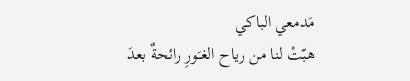مَدمعي الباكي
هبّتْ لنا من رياح الغـَورِ رائحةٌ بعدَ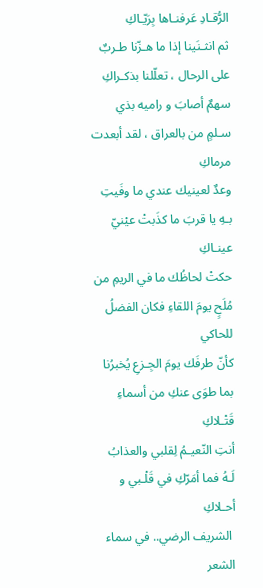الرُّقـادِ عَرفنـاها بِرَيّـاكِ
ثم انثـنَينا إذا ما هـزّنا طـربٌ على الرحال ، تعلّلنا بذكـراكِ
سهمٌ أصابَ و راميه بذي سـلمٍ من بالعراق ، لقد أبعدت مرماكِ
وعدٌ لعينيك عندي ما وفَيتِ بـهِ يا قربَ ما كذَبتْ عيْنيّ عينـاكِ
حكتْ لحاظُك ما في الريمِ من مُلَحٍ يومَ اللقاءِ فكان الفضلُ للحاكي
كأنّ طرفَك يومَ الجِـزعِ يُخبرُنا بما طوَى عنكِ من أسماءِ قَتْـلاكِ
أنتِ النّعيـمُ لِقلبي والعذابُ لَـهُ فما أمَرّكِ في قَلْـبي و أحـلاكِ
 الشريف الرضي.. في سماء الشعر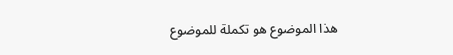هذا الموضوع هو تكملة للموضوع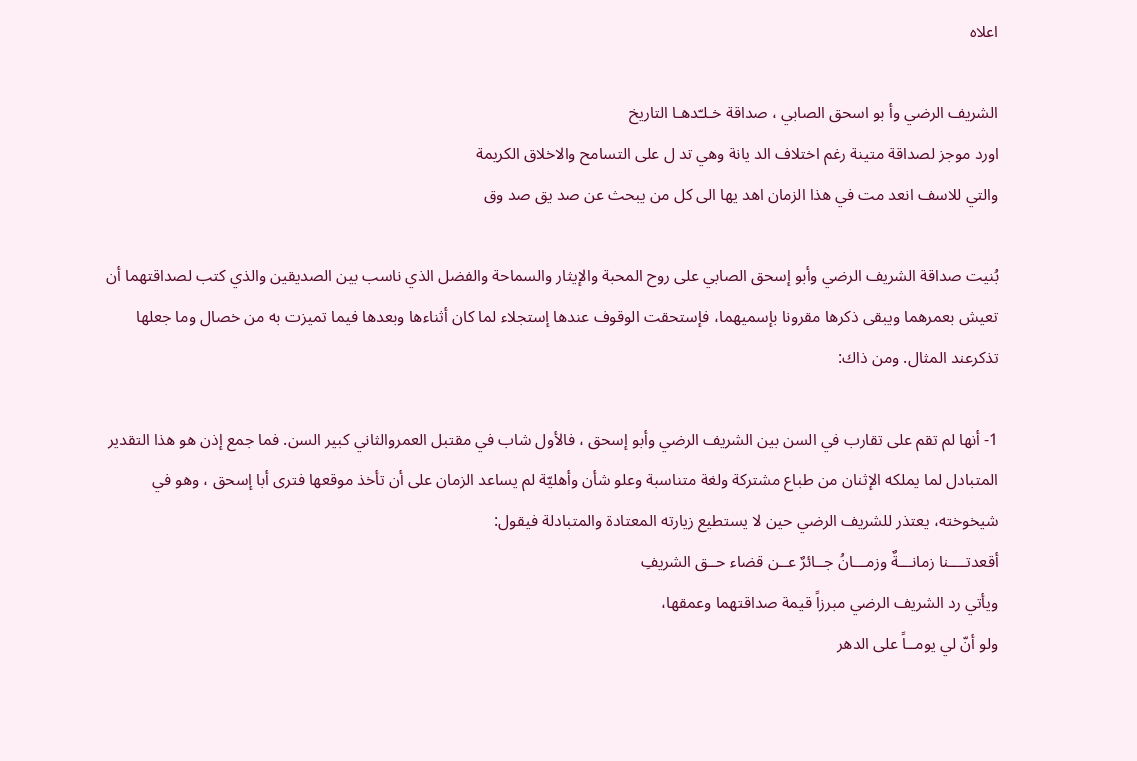اعلاه

الشريف الرضي وأ بو اسحق الصابي ، صداقة خـلـّدهـا التاريخ
اورد موجز لصداقة متينة رغم اختلاف الد يانة وهي تد ل على التسامح والاخلاق الكريمة
والتي للاسف انعد مت في هذا الزمان اهد يها الى كل من يبحث عن صد يق صد وق

بُنيت صداقة الشريف الرضي وأبو إسحق الصابي على روح المحبة والإيثار والسماحة والفضل الذي ناسب بين الصديقين والذي كتب لصداقتهما أن تعيش بعمرهما ويبقى ذكرها مقرونا بإسميهما، فإستحقت الوقوف عندها إستجلاء لما كان أثناءها وبعدها فيما تميزت به من خصال وما جعلها تذكرعند المثال. ومن ذاك:

1- أنها لم تقم على تقارب في السن بين الشريف الرضي وأبو إسحق ، فالأول شاب في مقتبل العمروالثاني كبير السن. فما جمع إذن هو هذا التقدير المتبادل لما يملكه الإثنان من طباع مشتركة ولغة متناسبة وعلو شأن وأهليّة لم يساعد الزمان على أن تأخذ موقعها فترى أبا إسحق ، وهو في شيخوخته، يعتذر للشريف الرضي حين لا يستطيع زيارته المعتادة والمتبادلة فيقول:
أقعدتــــنا زمانـــةٌ وزمـــانُ جــائرٌ عــن قضاء حــق الشريفِ
ويأتي رد الشريف الرضي مبرزاً قيمة صداقتهما وعمقها،
ولو أنّ لي يومــاً على الدهر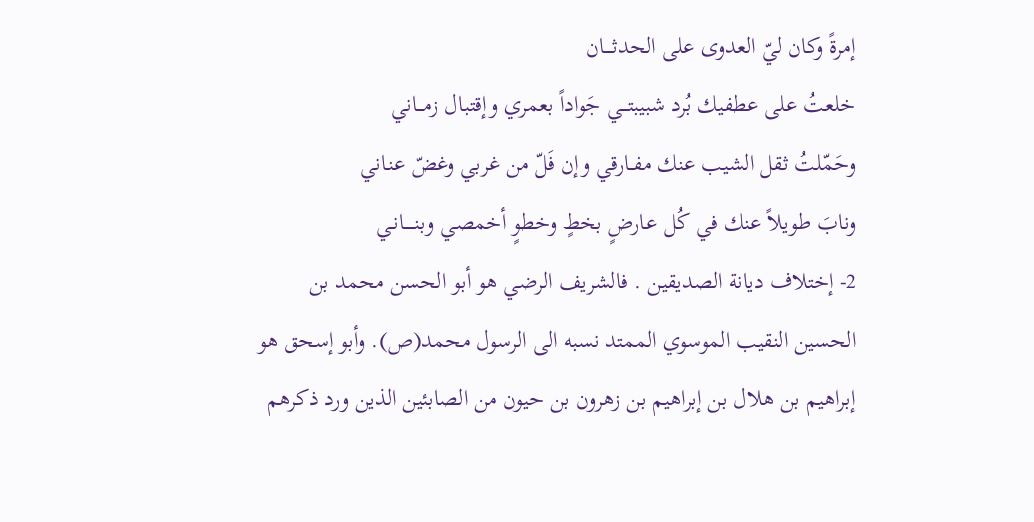إمرةً وكان ليّ العدوى على الحدثــــان
خلعتُ على عطفيك بُرد شبيبتـــي جَواداً بعمري وإقتبال زمـــاني
وحَمّلتُ ثقل الشيب عنك مفــارقي وإن فَلّ من غربي وغضّ عنـاني
ونابَ طويلاً عنك في كُل عـارضٍ بخطٍ وخطوٍ أخمصي وبنـــــانـي
2- إختلاف ديانة الصديقين . فالشريف الرضي هو أبو الحسن محمد بن الحسين النقيب الموسوي الممتد نسبه الى الرسول محمد(ص). وأبو إسحق هو إبراهيم بن هلال بن إبراهيم بن زهرون بن حيون من الصابئين الذين ورد ذكرهم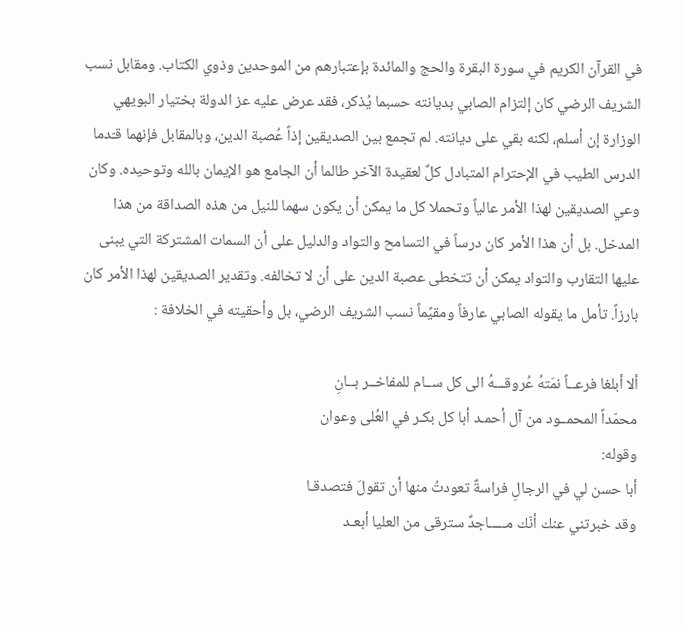في القرآن الكريم في سورة البقرة والحج والمائدة بإعتبارهم من الموحدين وذوي الكتاب. ومقابل نسب الشريف الرضي كان إلتزام الصابي بديانته حسبما يُذكر، فقد عرض عليه عز الدولة بختيار البويهي الوزارة إن أسلم، لكنه بقي على ديانته. لم تجمع بين الصديقين إذاً عُصبة الدين، وبالمقابل فإنهما قـّدما الدرس الطيب في الإحترام المتبادل كلٌ لعقيدة الآخر طالما أن الجامع هو الإيمان بالله وتوحيده. وكان وعي الصديقين لهذا الأمر عالياً وتحملا كل ما يمكن أن يكون سهما للنيل من هذه الصداقة من هذا المدخل. بل أن هذا الأمر كان درساً في التسامح والتواد والدليل على أن السمات المشتركة التي يبنى عليها التقارب والتواد يمكن أن تتخطى عصبة الدين على أن لا تخالفه. وتقدير الصديقين لهذا الأمر كان بارزاً. تأمل ما يقوله الصابي عارفاً ومقيًماً نسب الشريف الرضي، بل وأحقيته في الخلافة :

ألا أبلغا فرعــاً نمَتهُ عُروقـــهُ الى كل ســام للمفاخــر بــانِ
محمّداً المحمــود من آل أحمـد أبا كل بكـر في العُلى وعوان
وقوله:
أبا حسن لي في الرجالِ فراسةٌ تعودتُ منها أن تقولَ فتصدقـا
وقد خبرتني عنك أنّك مـــــاجدٌ سترقى من العليا أبعـد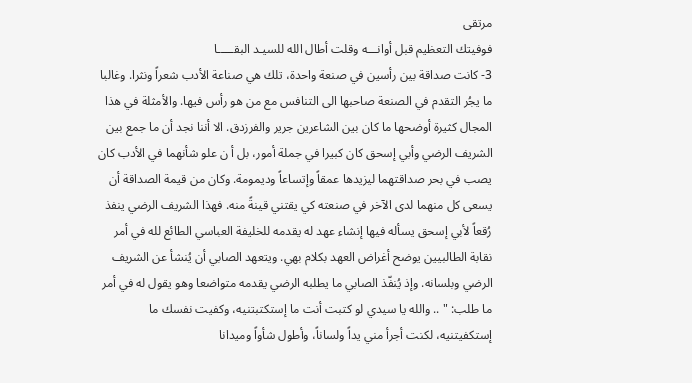مرتقى
فوفيتك التعظيم قبل أوانـــه وقلت أطال الله للسيـد البقـــــا
3- كانت صداقة بين رأسين في صنعة واحدة، تلك هي صناعة الأدب شعراً ونثرا. وغالبا ما يجُر التقدم في الصنعة صاحبها الى التنافس مع من هو رأس فيها. والأمثلة في هذا المجال كثيرة أوضحها ما كان بين الشاعرين جرير والفرزدق. الا أننا نجد أن ما جمع بين الشريف الرضي وأبي إسحق كان كبيرا في جملة أمور، بل أ ن علو شأنهما في الأدب كان يصب في بحر صداقتهما ليزيدها عمقاً وإتساعاً وديمومة. وكان من قيمة الصداقة أن يسعى كل منهما لدى الآخر في صنعته كي يقتني قينةً منه. فهذا الشريف الرضي ينفذ رُقعاً لأبي إسحق يسأله فيها إنشاء عهد له يقدمه للخليفة العباسي الطائع لله في أمر نقابة الطالبيين يوضح أغراض العهد بكلام بهي. ويتعهد الصابي أن يُنشأ عن الشريف الرضي وبلسانه. وإذ يُنفّذ الصابي ما يطلبه الرضي يقدمه متواضعا وهو يقول له في أمر ما طلب: " .. والله يا سيدي لو كتبت أنت ما إستكتبتنيه، وكفيت نفسك ما إستكفيتنيه، لكنت أجرأ مني يداً ولساناً، وأطول شأواً وميدانا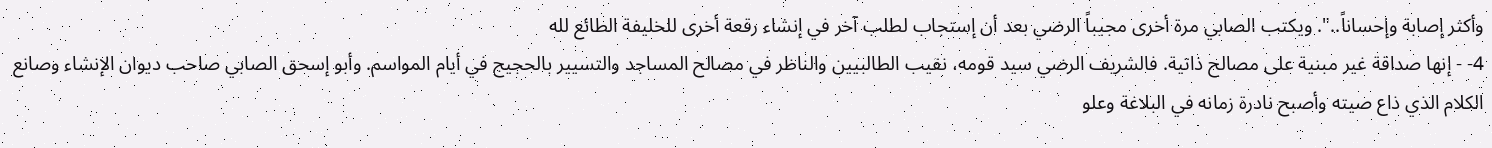وأكثر إصابة وإحساناً..". ويكتب الصابي مرة أخرى مجيباً الرضي بعد أن إستجاب لطلب آخر في إنشاء رقعة أخرى للخليفة الطائع لله
4- - إنها صداقة غير مبنية على مصالح ذاتية. فالشريف الرضي سيد قومه، نقيب الطالبيين والناظر في مصالح المساجد والتسيير بالحجيج في أيام المواسم. وأبو إسحق الصابي صاحب ديوان الإنشاء وصانع الكلام الذي ذاع صيته وأصبح نادرة زمانه في البلاغة وعلو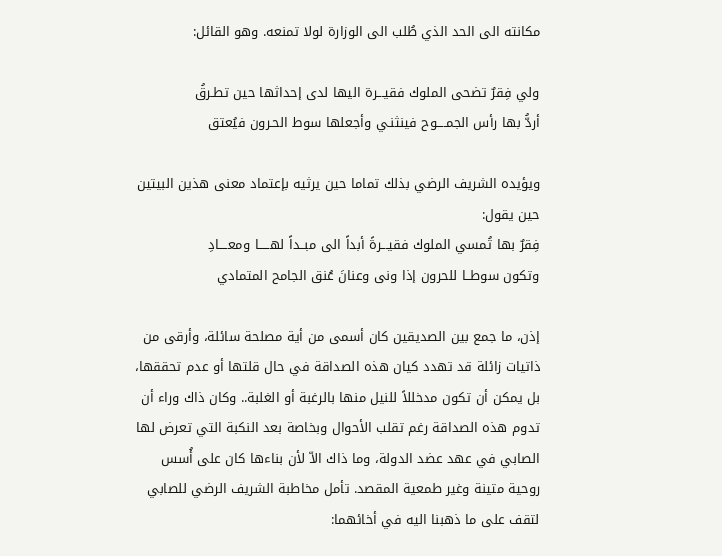مكانته الى الحد الذي طُلب الى الوزارة لولا تمنعه. وهو القائل:

ولي فِقرٌ تضحى الملوك فقيـــرة اليها لدى إحداثها حين تطـرقُ
أردُّ بها رأس الجمــــوح فينثنـي وأجعلها سوط الحـرون فيُعتق

ويؤيده الشريف الرضي بذلك تماما حين يرثيه بإعتماد معنى هذين البيتين حين يقول:
فِقرٌ بها تُمسي الملوك فقيـــرةً أبداً الى مبــداً لهـــــا ومعــــادِ
وتكون سوطــا للحرون إذا ونى وعنانَ عُنق الجامح المتمادي

إذن، ما جمع بين الصديقين كان أسمى من أية مصلحة سائلة، وأرقى من ذاتيات زائلة قد تهدد كيان هذه الصداقة في حال قلتها أو عدم تحققها، بل يمكن أن تكون مدخللاً للنيل منها بالرغبة أو الغلبة.. وكان ذاك وراء أن تدوم هذه الصداقة رغم تقلب الأحوال وبخاصة بعد النكبة التي تعرض لها الصابي في عهد عضد الدولة، وما ذاك الاّ لأن بناءها كان على أُسس روحية متينة وغير طمعية المقصد. تأمل مخاطبة الشريف الرضي للصابي لتقف على ما ذهبنا اليه في أخائهما: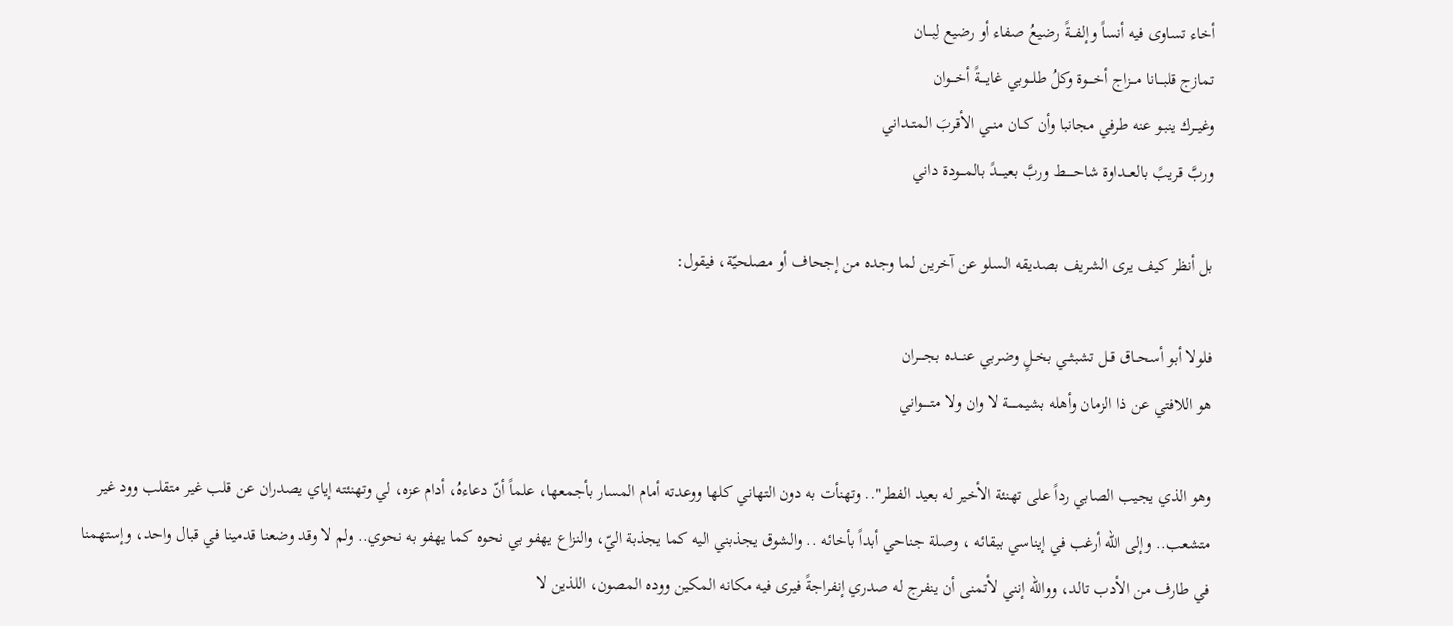أخاء تساوى فيه أنساً وإلفـــةً رضيعُ صفاء أو رضيع لِبـــان
تمازج قلبـــانا مـــزاج أخــــوة وكلُ طلـــوبي غايــــةً أخـــوان
وغيــرك ينبـو عنه طرفي مجانبا وأن كــان منــي الأقربَ المتــداني
وربَّ قريبً بالعـــداوة شاحـــــط وربَّ بعيــــدً بالمـــودة داني

بل أنظر كيف يرى الشريف بصديقه السلو عن آخرين لما وجده من إجحاف أو مصلحيّة، فيقول:

فلولا أبو أسحــاق قــل تشبثــي بخــلٍ وضربي عنـــده بجــــران
هو اللافتي عن ذا الزمان وأهله بشيمـــــة لا وان ولا متـــــواني

وهو الذي يجيب الصابي رداً على تهنئة الأخير له بعيد الفطر".. وتهنأت به دون التهاني كلها ووعدته أمام المسار بأجمعها، علماً أنّ دعاءهُ، أدام عزه، لي وتهنئته إياي يصدران عن قلب غير متقلب وود غير متشعب.. وإلى الله أرغب في إيناسي ببقائه ، وصلة جناحي أبداً بأخائه .. والشوق يجذبني اليه كما يجذبة اليّ، والنزاع يهفو بي نحوه كما يهفو به نحوي.. ولم لا وقد وضعنا قدمينا في قبال واحد، وإستهمنا في طارف من الأدب تالد، ووالله إنني لأتمنى أن ينفرج له صدري إنفراجةً فيرى فيه مكانه المكين ووده المصون، اللذين لا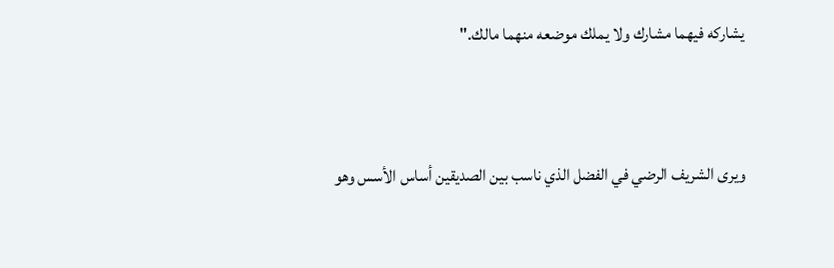يشاركه فيهما مشارك ولا يملك موضعه منهما مالك."


ويرى الشريف الرضي في الفضل الذي ناسب بين الصديقين أساس الأسس وهو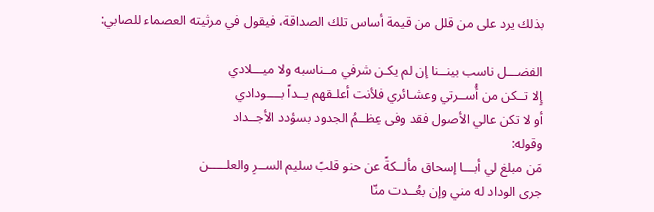بذلك يرد على من قلل من قيمة أساس تلك الصداقة، فيقول في مرثيته العصماء للصابي:

الفضـــل ناسب بينــنا إن لم يكـن شرفي مــناسبه ولا ميـــلادي
إِلا تــكن من أُســرتي وعشـائري فلأنت أعلـقهم يــداً بــــودادي
أو لا تكن عالي الأصول فقد وفى عِظــمُ الجدود بسؤدد الأجــداد
وقوله:
مَن مبلغ لي أبـــا إسحاق مألــكةً عن حنو قلبً سليم الســرِ والعلـــــن
جرى الوداد له مني وإن بعُــدت منّا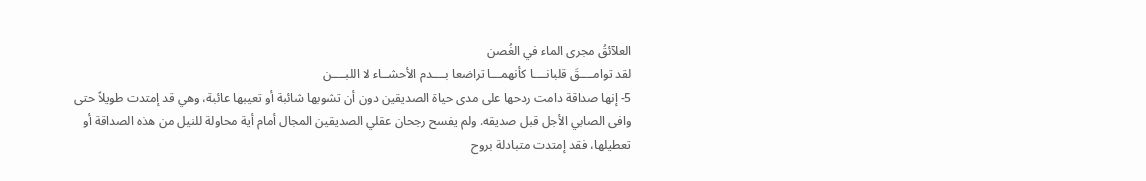العلآئقُ مجرى الماء في الغُصن
لقد توامــــقَ قلبانــــا كأنهمـــا تراضعا بــــدم الأحشــاء لا اللبــــن
5- إنها صداقة دامت ردحها على مدى حياة الصديقين دون أن تشوبها شائبة أو تعيبها عائبة، وهي قد إمتدت طويلاً حتى وافى الصابي الأجل قبل صديقه. ولم يفسح رجحان عقلي الصديقين المجال أمام أية محاولة للنيل من هذه الصداقة أو تعطيلها، فقد إمتدت متبادلة بروح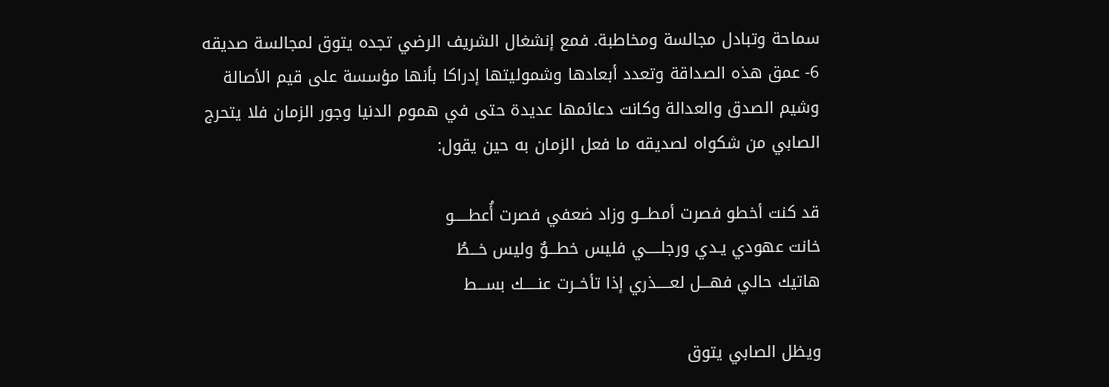سماحة وتبادل مجالسة ومخاطبة. فمع إنشغال الشريف الرضي تجده يتوق لمجالسة صديقه
6- عمق هذه الصداقة وتعدد أبعادها وشموليتها إدراكا بأنها مؤسسة على قيم الأصالة وشيم الصدق والعدالة وكانت دعائمها عديدة حتى في هموم الدنيا وجور الزمان فلا يتحرج الصابي من شكواه لصديقه ما فعل الزمان به حين يقول:

قد كنت أخطو فصرت أمطـــو وزاد ضعفي فصرت أُعطـــــو
خانت عهودي يـدي ورجلـــــي فليس خطـــوٌ وليس خـــطُ
هاتيك حالي فهـــل لعـــــذري إذا تأخــرت عنـــــك بســـط

ويظل الصابي يتوق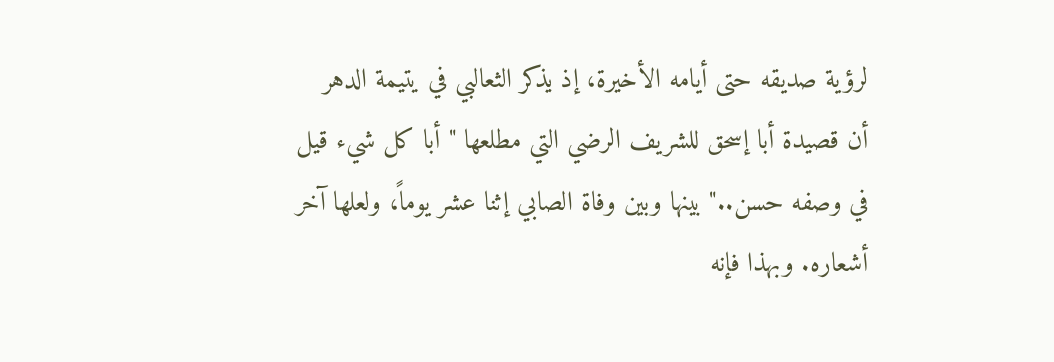لرؤية صديقه حتى أيامه الأخيرة، إذ يذكر الثعالبي في يتيمة الدهر أن قصيدة أبا إسحق للشريف الرضي التي مطلعها " أبا كل شيء قيل في وصفه حسن.." بينها وبين وفاة الصابي إثنا عشر يوماً، ولعلها آخر أشعاره. وبهذا فإنه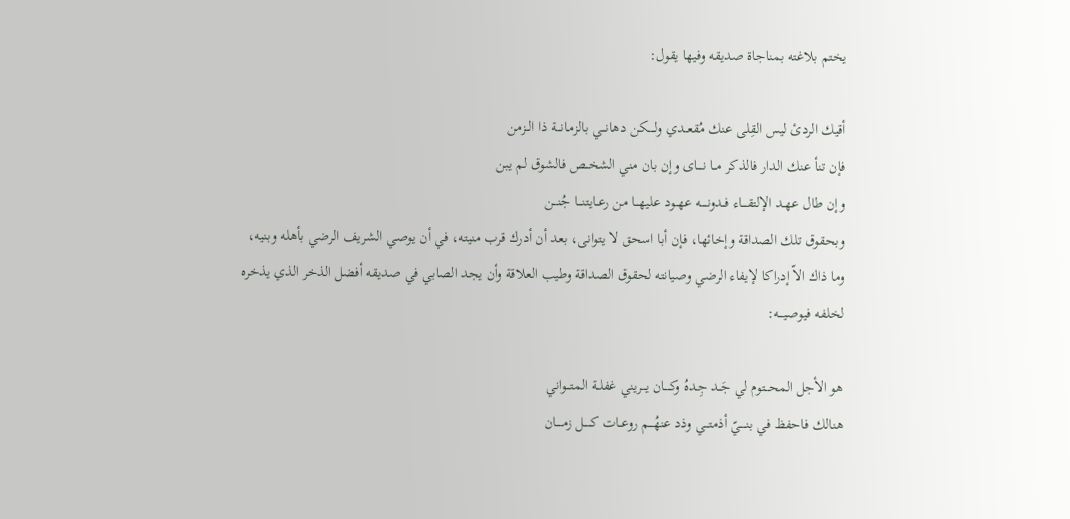يختم بلاغته بمناجاة صديقه وفيها يقول:

أقيك الردئ ليس القِلى عنك مُقعــدي ولـــــكن دهانـــي بالزمـانـــة ذا الــزمن
فإن تنأ عنك الدار فالذكر مــا نــــاى وإن بان مني الشخــص فالشوق لم يبن
وإن طال عهـد الإلتقــــاء فــدونـــــه عهــود عليهـــا من رعــايتنـــا جُنـــن
وبحقوق تلك الصداقة وإخائها، فإن أبا اسحق لا يتوانى، بعد أن أدرك قرب منيته، في أن يوصي الشريف الرضي بأهله وبنيه، وما ذاك الاّ إدراكا لإيفاء الرضي وصيانته لحقوق الصداقة وطيب العلاقة وأن يجد الصابي في صديقه أفضل الذخر الذي يذخره لخلفه فيوصيـــه:

هو الأجل المحـــتوم لي جَــد جِـدهُ وكــــان يـــريني غفلــة المتـــواني
هنالك فاحفظ في بنــــيّ أذمتـــي وذد عنهُـــم روعــات كـــــل زمـــــان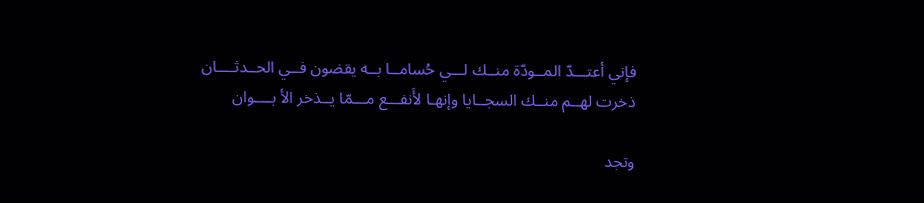فإني أعتـــدّ المــودّة منــك لـــي حُسامــا بــه يقضون فــي الحــدثــــان
ذخرت لهــم منــك السجــايا وإنهـا لأَنفـــع مـــمّا يــذخر الأ بــــوان

وتجد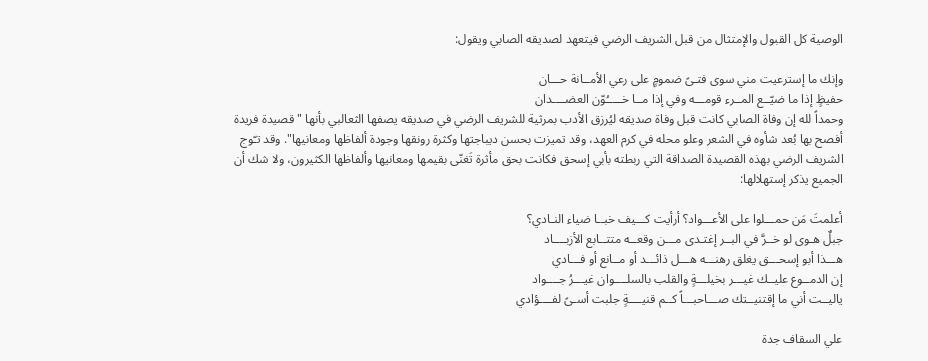الوصية كل القبول والإمتثال من قبل الشريف الرضي فيتعهد لصديقه الصابي ويقول:

وإنك ما إسترعيت مني سوى فتـىً ضمومٍ على رعي الأمــانة حـــان
حفيظٍ إذا ما ضيّــع المــرء قومـــه وفي إذا مــا خـــــُوّن العضــــدان
وحمداً لله إن وفاة الصابي كانت قبل وفاة صديقه ليُرزق الأدب بمرثية للشريف الرضي في صديقه يصفها الثعالبي بأنها " قصيدة فريدة أفصح بها بُعد شأوه في الشعر وعلو محله في كرم العهد، وقد تميزت بحسن ديباجتها وكثرة رونقها وجودة ألفاظها ومعانيها". وقد تـّوج الشريف الرضي بهذه القصيدة الصداقة التي ربطته بأبي إسحق فكانت بحق مأثرة تَغنّى بقيمها ومعانيها وألفاظها الكثيرون، ولا شك أن الجميع يذكر إستهلالها:

أعلمتَ مَن حمـــلوا على الأعـــواد؟ أرأيت كـــيف خبــا ضياء النـادي؟
جبلٌ هـوى لو خــرَّ في البــر إغتـدى مـــن وقعــه متتــابع الأزبــــاد
هـــذا أبو إسحـــق يغلق رهنـــه هـــل ذائـــد أو مــانع أو فـــادي
إن الدمــوع عليــك غيـــر بخيلـــةٍ والقلب بالسلــــوان غيـــرُ جــــواد
ياليــت أني ما إقتنيــتك صـــاحبـــاً كــم قنيــــةٍ جلبت أسـىً لفــــؤادي

علي السقاف جدة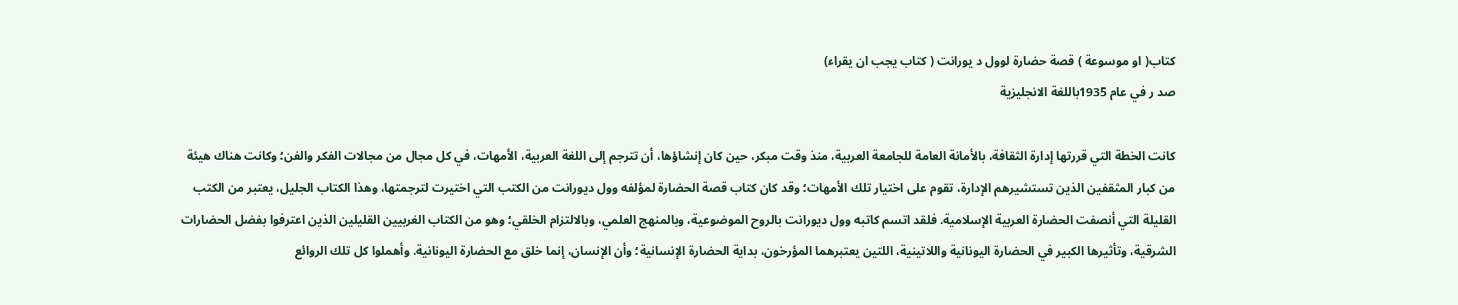كتاب( او موسوعة ) قصة حضارة لوول د يورانت ( كتاب يجب ان يقراء)
صد ر في عام 1935باللغة الانجليزية

كانت الخطة التي قررتها إدارة الثقافة، بالأمانة العامة للجامعة العربية، منذ وقت مبكر، حين كان إنشاؤها، أن تترجم إلى اللغة العربية، الأمهات، في كل مجال من مجالات الفكر والفن؛ وكانت هناك هيئة من كبار المثقفين الذين تستشيرهم الإدارة، تقوم على اختيار تلك الأمهات؛ وقد كان كتاب قصة الحضارة لمؤلفه وول ديورانت من الكتب التي اختيرت لترجمتها، وهذا الكتاب الجليل، يعتبر من الكتب القليلة التي أنصفت الحضارة العربية الإسلامية. فلقد اتسم كاتبه وول ديورانت بالروح الموضوعية، وبالمنهج العلمي، وبالالتزام الخلقي؛ وهو من الكتاب الغربيين القليلين الذين اعترفوا بفضل الحضارات الشرقية، وتأثيرها الكبير في الحضارة اليونانية واللاتينية، اللتين يعتبرهما المؤرخون، بداية الحضارة الإنسانية؛ وأن الإنسان، إنما خلق مع الحضارة اليونانية. وأهملوا كل تلك الروائع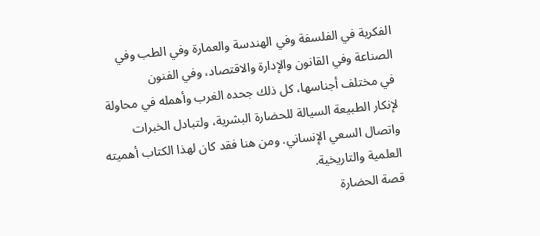الفكرية في الفلسفة وفي الهندسة والعمارة وفي الطب وفي الصناعة وفي القانون والإدارة والاقتصاد، وفي الفنون
في مختلف أجناسها، كل ذلك جحده الغرب وأهمله في محاولة لإنكار الطبيعة السيالة للحضارة البشرية، ولتبادل الخبرات واتصال السعي الإنساني. ومن هنا فقد كان لهذا الكتاب أهميته العلمية والتاريخية.
قصة الحضارة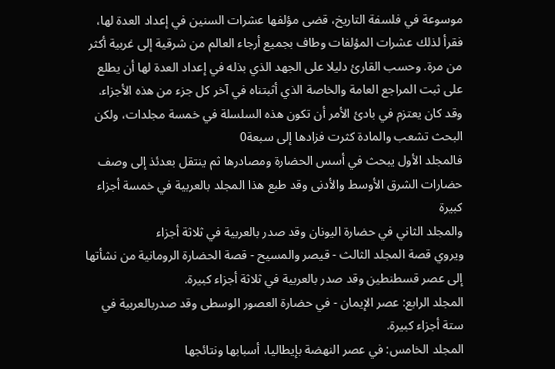موسوعة في فلسفة التاريخ، قضى مؤلفها عشرات السنين في إعداد العدة لها، فقرأ لذلك عشرات المؤلفات وطاف بجميع أرجاء العالم من شرقية إلى غربية أكثر من مرة. وحسب القارئ دليلا على الجهد الذي بذله في إعداد العدة لها أن يطلع على ثبت المراجع العامة والخاصة الذي أثبتناه في آخر كل جزء من هذه الأجزاء. وقد كان يعتزم في بادئ الأمر أن تكون هذه السلسلة في خمسة مجلدات، ولكن البحث تشعب والمادة كثرت فزادها إلى سبعة0
فالمجلد الأول يبحث في أسس الحضارة ومصادرها ثم ينتقل بعدئذ إلى وصف حضارات الشرق الأوسط والأدنى وقد طبع هذا المجلد بالعربية في خمسة أجزاء كبيرة
والمجلد الثاني في حضارة اليونان وقد صدر بالعربية في ثلاثة أجزاء
ويروي قصة المجلد الثالث - قيصر والمسيح - قصة الحضارة الرومانية من نشأتها إلى عصر قسطنطين وقد صدر بالعربية في ثلاثة أجزاء كبيرة.
المجلد الرابع: عصر الإيمان - في حضارة العصور الوسطى وقد صدربالعربية في ستة أجزاء كبيرة.
المجلد الخامس: في عصر النهضة بإيطاليا، أسبابها ونتائجها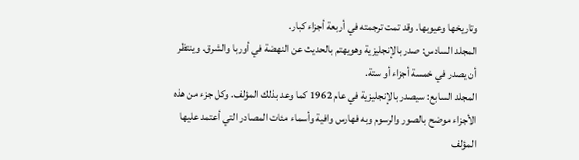وتاريخها وعيوبها. وقد تمت ترجمته في أربعة أجزاء كبار.
المجلد السادس: صدر بالإنجليزية وهويهتم بالحديث عن النهضة في أوربا والشرق. وينتظر أن يصدر في خمسة أجزاء أو ستة.
المجلد السابع: سيصدر بالإنجليزية في عام 1962 كما وعد بذلك المؤلف. وكل جزء من هذه الأجزاء موضح بالصور والرسوم وبه فهارس وافية وأسماء مئات المصادر التي أعتمد عليها المؤلف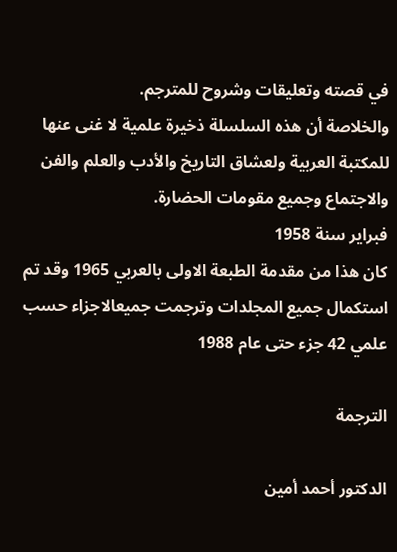في قصته وتعليقات وشروح للمترجم.
والخلاصة أن هذه السلسلة ذخيرة علمية لا غنى عنها للمكتبة العربية ولعشاق التاريخ والأدب والعلم والفن والاجتماع وجميع مقومات الحضارة.
فبراير سنة 1958
كان هذا من مقدمة الطبعة الاولى بالعربي 1965 وقد تم استكمال جميع المجلدات وترجمت جميعالاجزاء حسب علمي 42 جزء حتى عام 1988

الترجمة

الدكتور أحمد أمين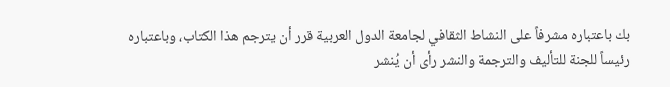بك باعتباره مشرفاً على النشاط الثقافي لجامعة الدول العربية قرر أن يترجم هذا الكتاب، وباعتباره رئيساً للجنة للتأليف والترجمة والنشر رأى أن يُنشر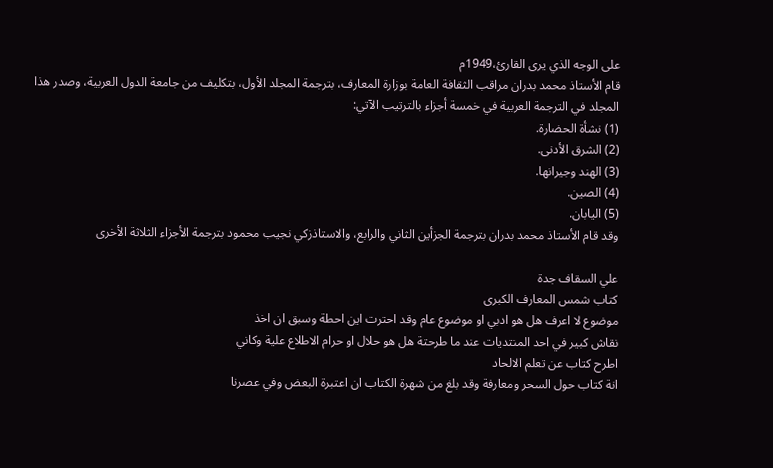على الوجه الذي يرى القارئ،1949م
قام الأستاذ محمد بدران مراقب الثقافة العامة بوزارة المعارف، بترجمة المجلد الأول، بتكليف من جامعة الدول العربية، وصدر هذا المجلد في الترجمة العربية في خمسة أجزاء بالترتيب الآتي:
(1) نشأة الحضارة.
(2) الشرق الأدنى.
(3) الهند وجيرانها.
(4) الصين.
(5) اليابان.
وقد قام الأستاذ محمد بدران بترجمة الجزأين الثاني والرابع، والاستاذزكي نجيب محمود بترجمة الأجزاء الثلاثة الأخرى

علي السقاف جدة
كتاب شمس المعارف الكبرى
موضوع لا اعرف هل هو ادبي او موضوع عام وقد احترت اين احطة وسبق ان اخذ
نقاش كبير في احد المنتديات عند ما طرحتة هل هو حلال او حرام الاطلاع علية وكاني
اطرح كتاب عن تعلم الالحاد
انة كتاب حول السحر ومعارفة وقد بلغ من شهرة الكتاب ان اعتبرة البعض وفي عصرنا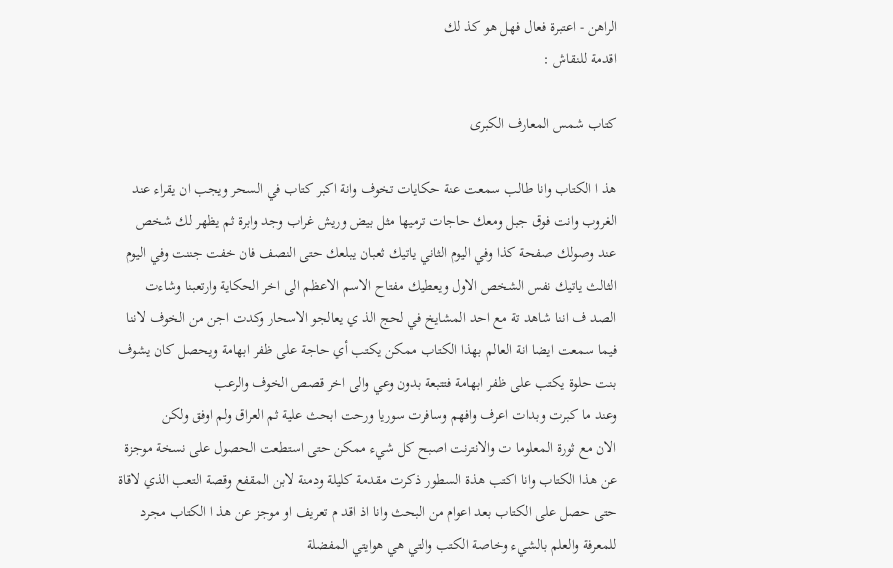الراهن - اعتبرة فعال فهل هو كذ لك
اقدمة للنقاش :

كتاب شمس المعارف الكبرى

هذ ا الكتاب وانا طالب سمعت عنة حكايات تخوف وانة اكبر كتاب في السحر ويجب ان يقراء عند
الغروب وانت فوق جبل ومعك حاجات ترميها مثل بيض وريش غراب وجد وابرة ثم يظهر لك شخص
عند وصولك صفحة كذا وفي اليوم الثاني ياتيك ثعبان يبلعك حتى النصف فان خفت جننت وفي اليوم
الثالث ياتيك نفس الشخص الاول ويعطيك مفتاح الاسم الاعظم الى اخر الحكاية وارتعبنا وشاءت
الصد ف اننا شاهد تة مع احد المشايخ في لحج الذ ي يعالجو الاسحار وكدت اجن من الخوف لاننا
فيما سمعت ايضا انة العالم بهذا الكتاب ممكن يكتب أي حاجة على ظفر ابهامة ويحصل كان يشوف
بنت حلوة يكتب على ظفر ابهامة فتتبعة بدون وعي والى اخر قصص الخوف والرعب
وعند ما كبرت وبدات اعرف وافهم وسافرت سوريا ورحت ابحث علية ثم العراق ولم اوفق ولكن
الان مع ثورة المعلوما ت والانترنت اصبح كل شيء ممكن حتى استطعت الحصول على نسخة موجزة
عن هذا الكتاب وانا اكتب هذة السطور ذكرت مقدمة كليلة ودمنة لابن المقفع وقصة التعب الذي لاقاة
حتى حصل على الكتاب بعد اعوام من البحث وانا اذ اقد م تعريف او موجز عن هذ ا الكتاب مجرد
للمعرفة والعلم بالشيء وخاصة الكتب والتي هي هوايتي المفضلة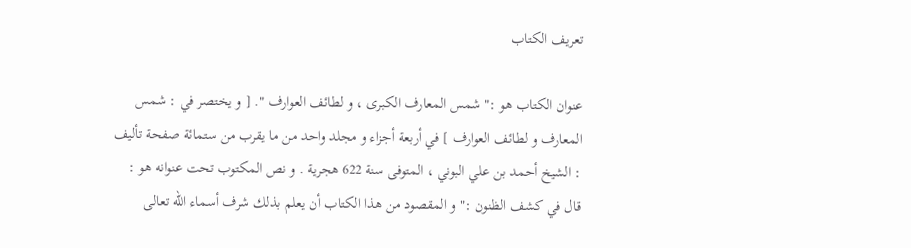تعريف الكتاب

عنوان الكتاب هو :" شمس المعارف الكبرى ، و لطائف العوارف ". [ و يختصر في : شمس المعارف و لطائف العوارف ] في أربعة أجزاء و مجلد واحد من ما يقرب من ستمائة صفحة تأليف : الشيخ أحمد بن علي البوني ، المتوفى سنة 622 هجرية . و نص المكتوب تحت عنوانه هو : قال في كشف الظنون :" و المقصود من هذا الكتاب أن يعلم بذلك شرف أسماء الله تعالى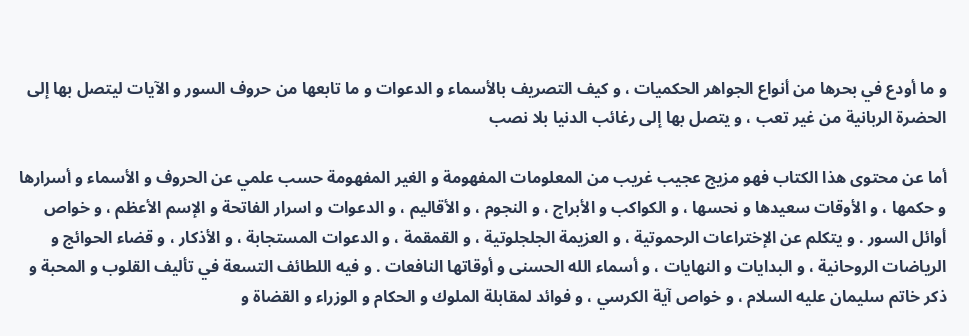و ما أودع في بحرها من أنواع الجواهر الحكميات ، و كيف التصريف بالأسماء و الدعوات و ما تابعها من حروف السور و الآيات ليتصل بها إلى الحضرة الربانية من غير تعب ، و يتصل بها إلى رغائب الدنيا بلا نصب

أما عن محتوى هذا الكتاب فهو مزيج عجيب غريب من المعلومات المفهومة و الغير المفهومة حسب علمي عن الحروف و الأسماء و أسرارها و حكمها ، و الأوقات سعيدها و نحسها ، و الكواكب و الأبراج ، و النجوم ، و الأقاليم ، و الدعوات و اسرار الفاتحة و الإسم الأعظم ، و خواص أوائل السور . و يتكلم عن الإختراعات الرحموتية ، و العزيمة الجلجلوتية ، و القمقمة ، و الدعوات المستجابة ، و الأذكار ، و قضاء الحوائج و الرياضات الروحانية ، و البدايات و النهايات ، و أسماء الله الحسنى و أوقاتها النافعات . و فيه اللطائف التسعة في تأليف القلوب و المحبة و ذكر خاتم سليمان عليه السلام ، و خواص آية الكرسي ، و فوائد لمقابلة الملوك و الحكام و الوزراء و القضاة و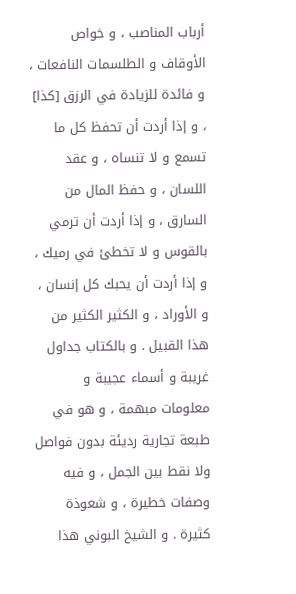أرباب المناصب ، و خواص الأوقاف و الطلسمات النافعات ، و فائدة للزيادة في الرزق [كذا] ، و إذا أردت أن تحفظ كل ما تسمع و لا تنساه ، و عقد اللسان ، و حفظ المال من السارق ، و إذا أردت أن ترمي بالقوس و لا تخطئ في رميك ، و إذا أردت أن يحبك كل إنسان ، و الأوراد ، و الكثير الكثير من هذا القبيل . و بالكتاب جداول غريبة و أسماء عجيبة و معلومات مبهمة ، و هو في طبعة تجارية رديئة بدون فواصل ولا نقط بين الجمل ، و فيه وصفات خطيرة ، و شعوذة كثيرة . و الشيخ البوني هذا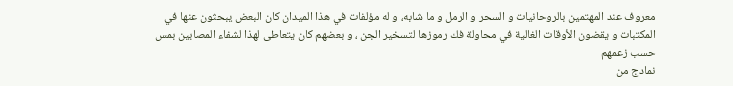معروف عند المهتمين بالروحانيات و السحر و الرمل و ما شابه، و له مؤلفات في هذا الميدان كان البعض يبحثون عنها في المكتبات و يقضون الأوقات الغالية في محاولة فك رموزها لتسخير الجن ، و بعضهم كان يتعاطى لهذا لشفاء المصابين بمس حسب زعمهم
نمادج من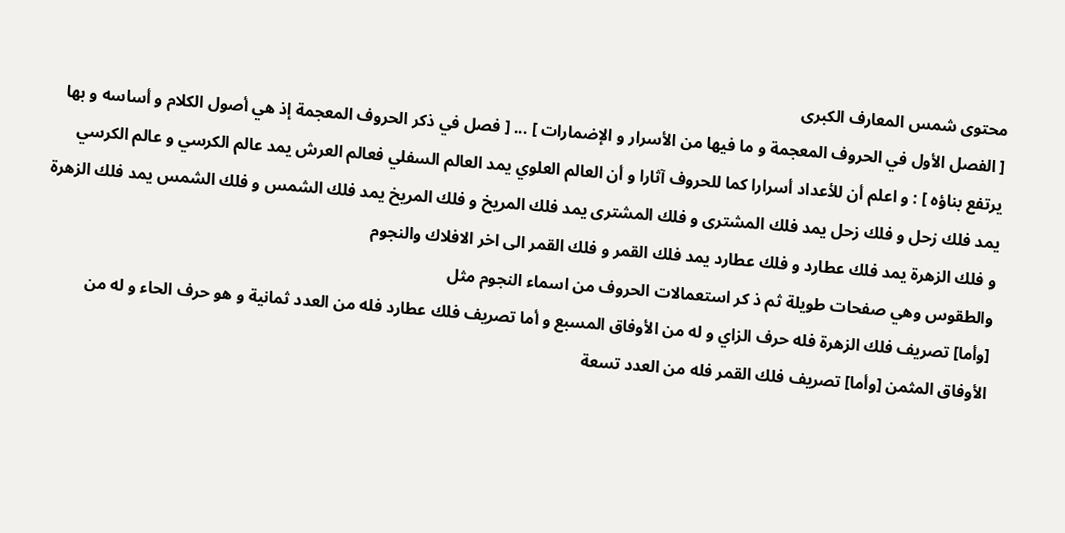محتوى شمس المعارف الكبرى
[ الفصل الأول في الحروف المعجمة و ما فيها من الأسرار و الإضمارات ] ... [ فصل في ذكر الحروف المعجمة إذ هي أصول الكلام و أساسه و بها يرتفع بناؤه ] : و اعلم أن للأعداد أسرارا كما للحروف آثارا و أن العالم العلوي يمد العالم السفلي فعالم العرش يمد عالم الكرسي و عالم الكرسي يمد فلك زحل و فلك زحل يمد فلك المشترى و فلك المشترى يمد فلك المريخ و فلك المريخ يمد فلك الشمس و فلك الشمس يمد فلك الزهرة و فلك الزهرة يمد فلك عطارد و فلك عطارد يمد فلك القمر و فلك القمر الى اخر الافلاك والنجوم
والطقوس وهي صفحات طويلة ثم ذ كر استعمالات الحروف من اسماء النجوم مثل
[وأما] تصريف فلك الزهرة فله حرف الزاي و له من الأوفاق المسبع و أما تصريف فلك عطارد فله من العدد ثمانية و هو حرف الحاء و له من الأوفاق المثمن [وأما] تصريف فلك القمر فله من العدد تسعة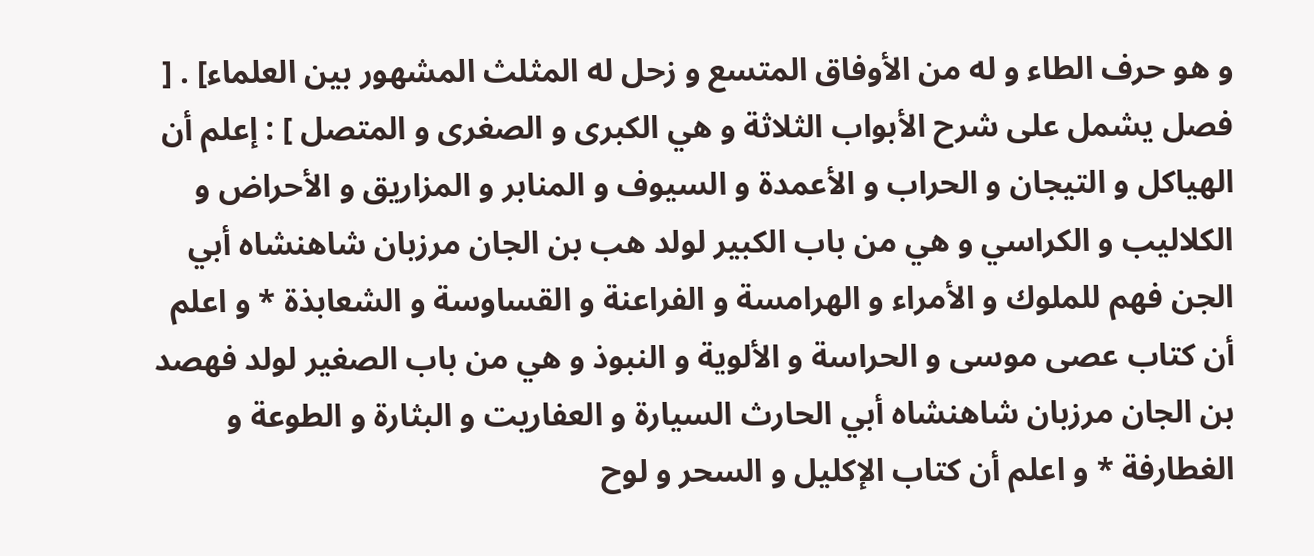و هو حرف الطاء و له من الأوفاق المتسع و زحل له المثلث المشهور بين العلماء] . [ فصل يشمل على شرح الأبواب الثلاثة و هي الكبرى و الصغرى و المتصل ] : إعلم أن الهياكل و التيجان و الحراب و الأعمدة و السيوف و المنابر و المزاريق و الأحراض و الكلاليب و الكراسي و هي من باب الكبير لولد هب بن الجان مرزبان شاهنشاه أبي الجن فهم للملوك و الأمراء و الهرامسة و الفراعنة و القساوسة و الشعابذة * و اعلم أن كتاب عصى موسى و الحراسة و الألوية و النبوذ و هي من باب الصغير لولد فهصد بن الجان مرزبان شاهنشاه أبي الحارث السيارة و العفاريت و البثارة و الطوعة و الغطارفة * و اعلم أن كتاب الإكليل و السحر و لوح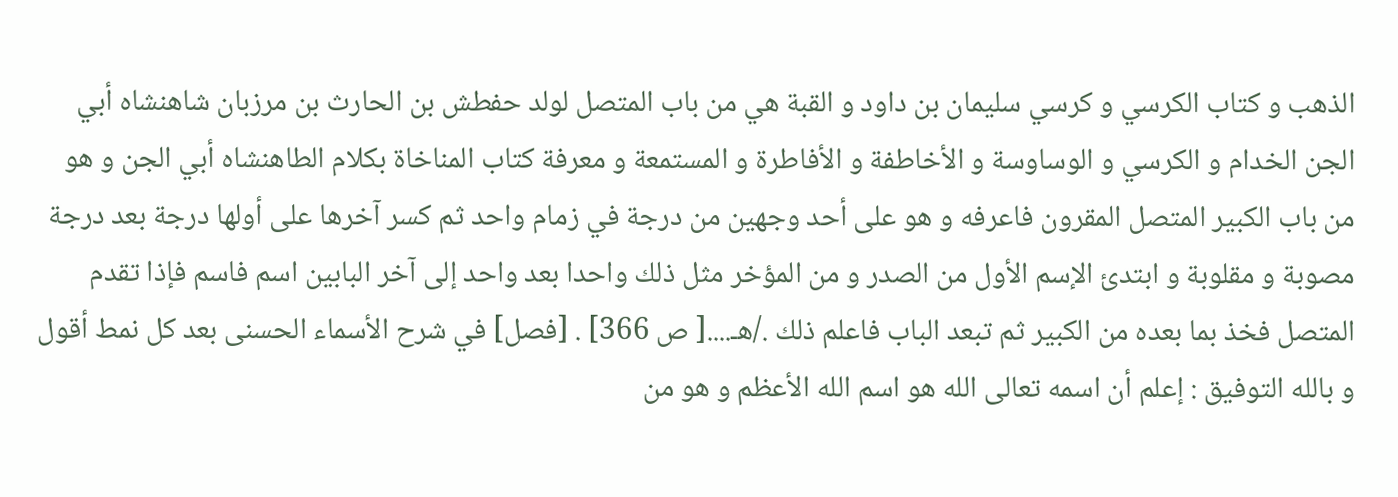الذهب و كتاب الكرسي و كرسي سليمان بن داود و القبة هي من باب المتصل لولد حفطش بن الحارث بن مرزبان شاهنشاه أبي الجن الخدام و الكرسي و الوساوسة و الأخاطفة و الأفاطرة و المستمعة و معرفة كتاب المناخاة بكلام الطاهنشاه أبي الجن و هو من باب الكبير المتصل المقرون فاعرفه و هو على أحد وجهين من درجة في زمام واحد ثم كسر آخرها على أولها درجة بعد درجة مصوبة و مقلوبة و ابتدئ الإسم الأول من الصدر و من المؤخر مثل ذلك واحدا بعد واحد إلى آخر البابين اسم فاسم فإذا تقدم المتصل فخذ بما بعده من الكبير ثم تبعد الباب فاعلم ذلك ./هـ....[ ص 366] . [فصل] في شرح الأسماء الحسنى بعد كل نمط أقول و بالله التوفيق : إعلم أن اسمه تعالى الله هو اسم الله الأعظم و هو من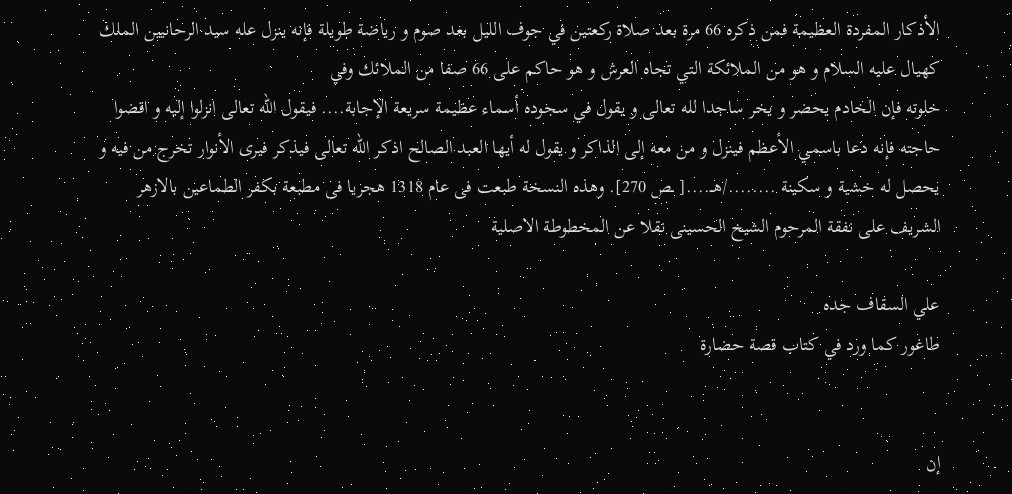الأذكار المفردة العظيمة فمن ذكره 66 مرة بعد صلاة ركعتين في جوف الليل بعد صوم و رياضة طويلة فإنه ينزل عله سيد الرحانيين الملك كهيال عليه السلام و هو من الملائكة التي تجاه العرش و هو حاكم على 66 صفا من الملائك وفي
خلوته فإن الخادم يحضر و يخر ساجدا لله تعالى و يقول في سجوده أسماء عظيمة سريعة الإجابة.... فيقول الله تعالى انزلوا إليه و اقضوا حاجته فإنه دعا باسمي الأعظم فينزل و من معه إلى الذاكر و يقول له أيها العبد الصالح اذكر الله تعالى فيذكر فيرى الأنوار تخرج من فيه و يحصل له خشية و سكينة ......../هــ....[ ـص 270]. وهذه النسخة طبعت فى عام 1318 هجريا فى مطبعة بكفر الطماعين بالازهر الشريف على نفقة المرحوم الشيخ الحسينى نقلا عن المخطوطة الاصلية

علي السقاف جده
طاغور كما ورد في كتاب قصة حضارة


إن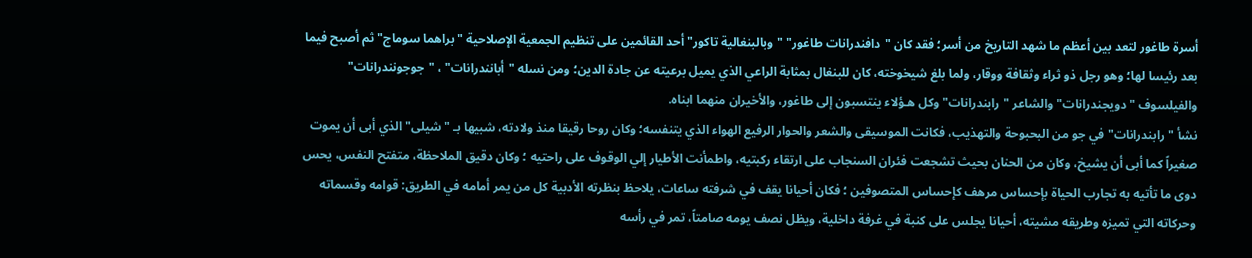أسرة طاغور لتعد بين أعظم ما شهد التاريخ من أسر؛ فقد كان "دافندرانات طاغور" "وبالبنغالية تاكور" أحد القائمين على تنظيم الجمعية الإصلاحية "براهما سوماج" ثم أصبح فيما بعد رئيسا لها؛ وهو رجل ذو ثراء وثقافة ووقار، ولما بلغ شيخوخته، كان للبنغال بمثابة الراعي الذي يميل برعيته عن جادة الدين؛ ومن نسله "أبانندرانات" ، "جوجونندرانات" والفيلسوف "دويجندرانات" والشاعر "رابندرانات" وكل هـؤلاء ينتسبون إلى طاغور، والأخيران منهما ابناه.
نشأ "رابندرانات" في جو من البحبوحة والتهذيب، فكانت الموسيقى والشعر والحوار الرفيع الهواء الذي يتنفسه؛ وكان روحا رقيقا منذ ولادته، شبيها بـ "شيلى" الذي أبى أن يموت صغيراً كما أبى أن يشيخ، وكان من الحنان بحيث تشجعت فئران السنجاب على ارتقاء ركبتيه، واطمأنت الأطيار إلي الوقوف على راحتيه ؛ وكان دقيق الملاحظة، متفتح النفس، يحس دوى ما تأتيه به تجارب الحياة بإحساس مرهف كإحساس المتصوفين ؛ فكان أحيانا يقف في شرفته ساعات، يلاحظ بنظرته الأدبية كل من يمر أمامه في الطريق: قوامه وقسماته وحركاته التي تميزه وطريقه مشيته، أحيانا يجلس على كنبة في غرفة داخلية، ويظل نصف يومه صامتاً، تمر في رأسه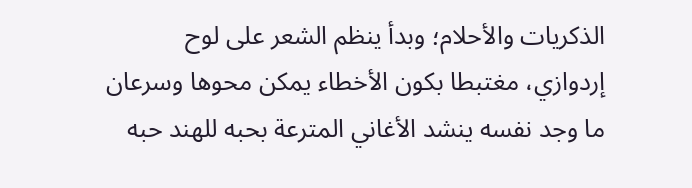الذكريات والأحلام؛ وبدأ ينظم الشعر على لوح إردوازي، مغتبطا بكون الأخطاء يمكن محوها وسرعان ما وجد نفسه ينشد الأغاني المترعة بحبه للهند حبه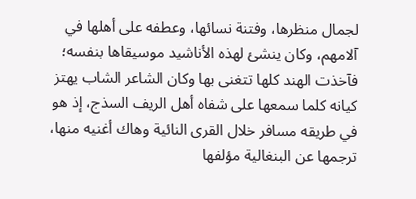لجمال منظرها، وفتنة نسائها، وعطفه على أهلها في آلامهم، وكان ينشئ لهذه الأناشيد موسيقاها بنفسه؛ فآخذت الهند كلها تتغنى بها وكان الشاعر الشاب يهتز كيانه كلما سمعها على شفاه أهل الريف السذج، إذ هو في طريقه مسافر خلال القرى النائية وهاك أغنيه منها، ترجمها عن البنغالية مؤلفها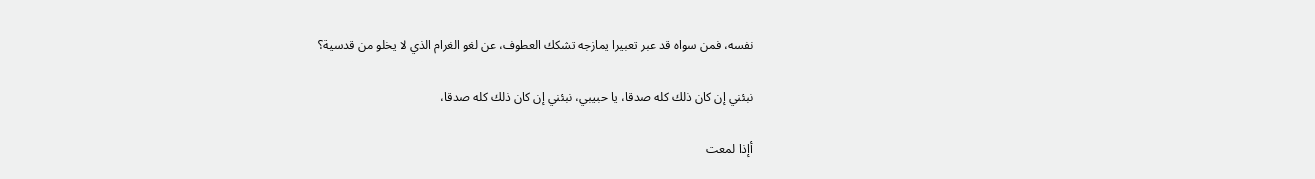نفسه، فمن سواه قد عبر تعبيرا يمازجه تشكك العطوف، عن لغو الغرام الذي لا يخلو من قدسية؟

نبئني إن كان ذلك كله صدقا، يا حبيبي، نبئني إن كان ذلك كله صدقا،

أإذا لمعت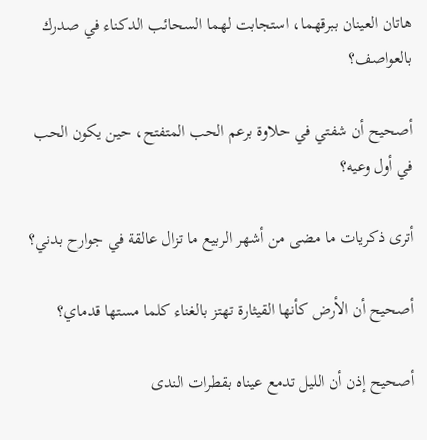هاتان العينان ببرقهما، استجابت لهما السحائب الدكناء في صدرك بالعواصف؟

أصحيح أن شفتي في حلاوة برعم الحب المتفتح، حين يكون الحب في أول وعيه؟

أترى ذكريات ما مضى من أشهر الربيع ما تزال عالقة في جوارح بدني؟

أصحيح أن الأرض كأنها القيثارة تهتز بالغناء كلما مستها قدماي؟

أصحيح إذن أن الليل تدمع عيناه بقطرات الندى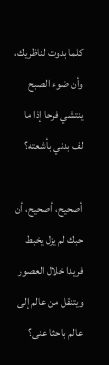كلما بدوت لناظريك، وأن ضوء الصبح ينتشي فرحا إذا ما لف بدني بأشعته؟

أصحيح، أصحيح، أن حبك لم يزل يخبط فريدا خلال العصور ويتنقل من عالم إلى عالم باحثا عنى؟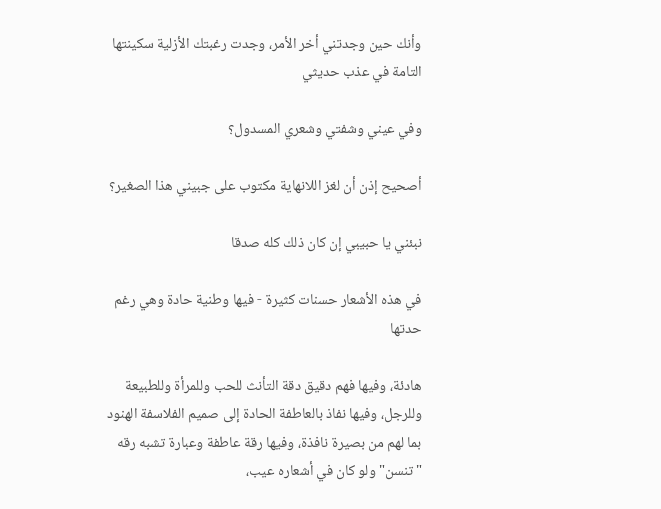وأنك حين وجدتني أخر الأمر، وجدت رغبتك الأزلية سكينتها التامة في عذب حديثي

وفي عيني وشفتي وشعري المسدول؟

أصحيح إذن أن لغز اللانهاية مكتوب على جبيني هذا الصغير؟

نبئني يا حبيبي إن كان ذلك كله صدقا

في هذه الأشعار حسنات كثيرة - فيها وطنية حادة وهي رغم حدتها

هادئة، وفيها فهم دقيق دقة التأنث للحب وللمرأة وللطبيعة وللرجل، وفيها نفاذ بالعاطفة الحادة إلى صميم الفلاسفة الهنود بما لهم من بصيرة نافذة، وفيها رقة عاطفة وعبارة تشبه رقه "تنسن" ولو كان في أشعاره عيب،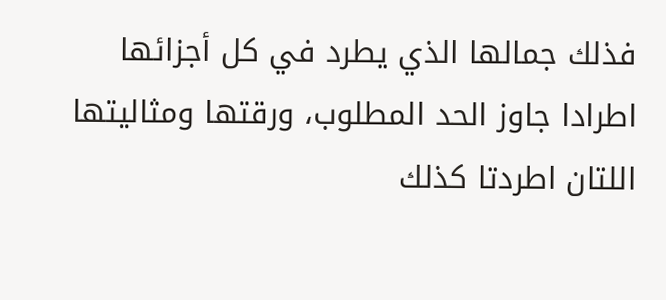فذلك جمالها الذي يطرد في كل أجزائها اطرادا جاوز الحد المطلوب، ورقتها ومثاليتها اللتان اطردتا كذلك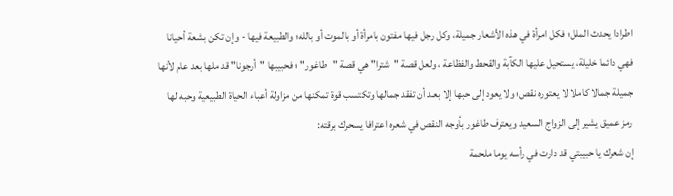اطرادا يحدث الملل؛ فكل امرأة في هذه الأشعار جميلة، وكل رجل فيها مفتون بامرأة أو بالموت أو بالله؛ والطبيعة فيها - وإن تكن بشعة أحيانا فهي دائما خليلة، يستحيل عليها الكآبة والقحط والفظاعة ، ولعل قصة "شترا" هي قصة "طاغور" ؛ فحبيبها "أرجونا" قد ملها بعد عام لأنها جميلة جمالا كاملا لا يعتوره نقص؛ ولا يعود إلى حبها إلا بعـد أن تفقد جمالها وتكتسب قوة تمكنها من مزاولة أعباء الحياة الطبيعية وحبه لها رمز عميق يشير إلى الزواج السعيد ويعترف طاغور بأوجه النقص في شعره اعترافا يسحرك برقته:
إن شعرك يا حبيبتي قد دارت في رأسه يوما ملحمة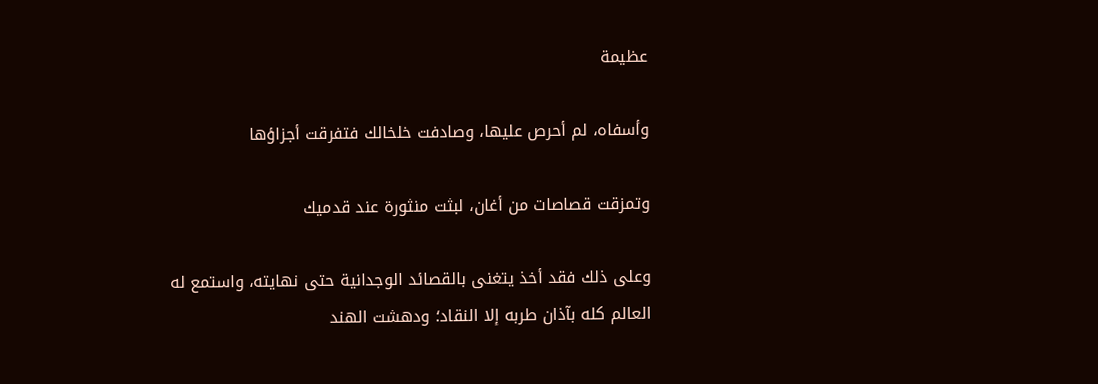عظيمة

وأسفاه، لم أحرص عليها، وصادفت خلخالك فتفرقت أجزاؤها

وتمزقت قصاصات من أغان، لبثت منثورة عند قدميك

وعلى ذلك فقد أخذ يتغنى بالقصائد الوجدانية حتى نهايته، واستمع له العالم كله بآذان طربه إلا النقاد؛ ودهشت الهند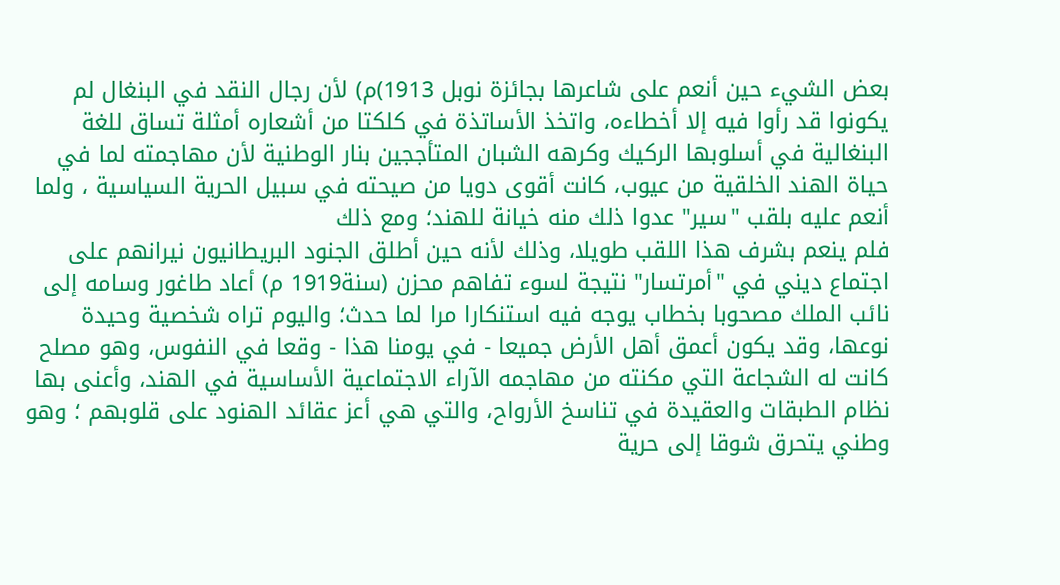بعض الشيء حين أنعم على شاعرها بجائزة نوبل 1913)م) لأن رجال النقد في البنغال لم يكونوا قد رأوا فيه إلا أخطاءه، واتخذ الأساتذة في كلكتا من أشعاره أمثلة تساق للغة البنغالية في أسلوبها الركيك وكرهه الشبان المتأججين بنار الوطنية لأن مهاجمته لما في حياة الهند الخلقية من عيوب، كانت أقوى دويا من صيحته في سبيل الحرية السياسية ، ولما أنعم عليه بلقب "سير" عدوا ذلك منه خيانة للهند؛ ومع ذلك
فلم ينعم بشرف هذا اللقب طويلا، وذلك لأنه حين أطلق الجنود البريطانيون نيرانهم على اجتماع ديني في "أمرتسار" نتيجة لسوء تفاهم محزن (سنة1919 م) أعاد طاغور وسامه إلى نائب الملك مصحوبا بخطاب يوجه فيه استنكارا مرا لما حدث؛ واليوم تراه شخصية وحيدة نوعها، وقد يكون أعمق أهل الأرض جميعا - في يومنا هذا - وقعا في النفوس، وهو مصلح كانت له الشجاعة التي مكنته من مهاجمه الآراء الاجتماعية الأساسية في الهند، وأعنى بها نظام الطبقات والعقيدة في تناسخ الأرواح، والتي هي أعز عقائد الهنود على قلوبهم ؛ وهو وطني يتحرق شوقا إلى حرية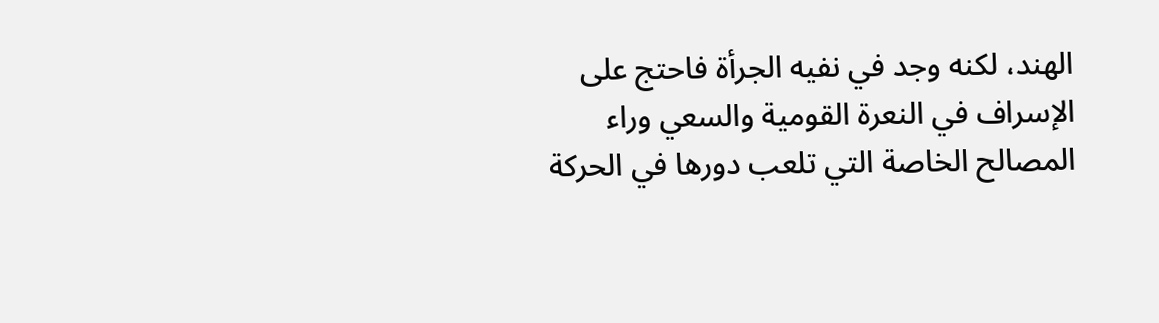الهند، لكنه وجد في نفيه الجرأة فاحتج على الإسراف في النعرة القومية والسعي وراء المصالح الخاصة التي تلعب دورها في الحركة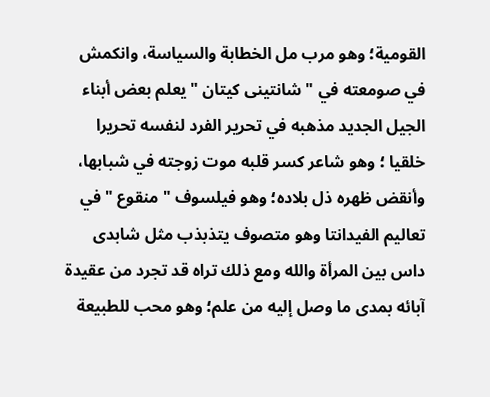القومية؛ وهو مرب مل الخطابة والسياسة، وانكمش في صومعته في " شانتينى كيتان " يعلم بعض أبناء الجيل الجديد مذهبه في تحرير الفرد لنفسه تحريرا خلقيا ؛ وهو شاعر كسر قلبه موت زوجته في شبابها، وأنقض ظهره ذل بلاده؛ وهو فيلسوف " منقوع " في تعاليم الفيدانتا وهو متصوف يتذبذب مثل شابدى داس بين المرأة والله ومع ذلك تراه قد تجرد من عقيدة آبائه بمدى ما وصل إليه من علم؛ وهو محب للطبيعة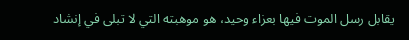يقابل رسل الموت فيها بعزاء وحيد، هو موهبته التي لا تبلى في إنشاد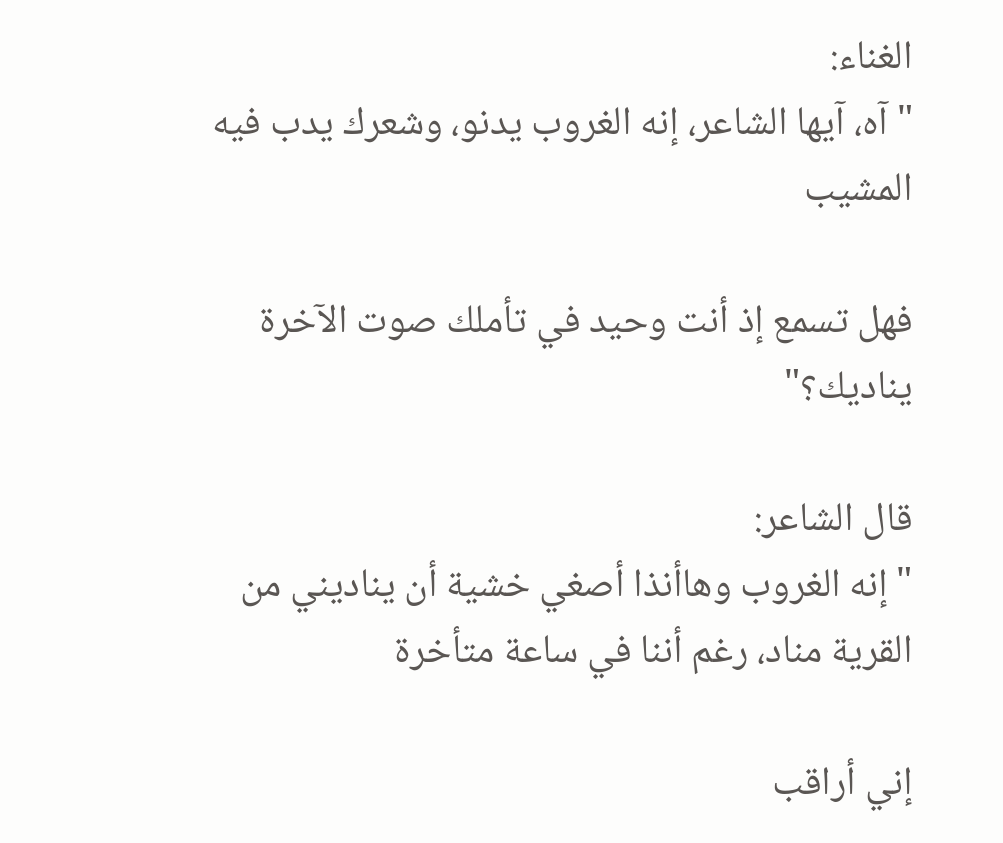الغناء:
"آه، آيها الشاعر، إنه الغروب يدنو، وشعرك يدب فيه المشيب

فهل تسمع إذ أنت وحيد في تأملك صوت الآخرة يناديك؟"

قال الشاعر:
"إنه الغروب وهاأنذا أصغي خشية أن يناديني من القرية مناد، رغم أننا في ساعة متأخرة

إني أراقب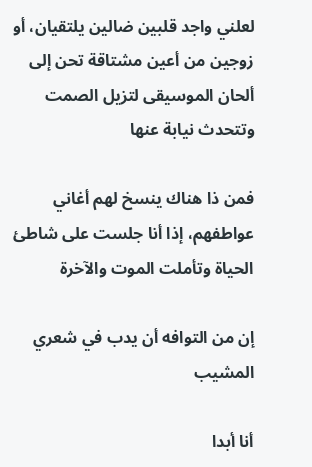لعلني واجد قلبين ضالين يلتقيان، أو زوجين من أعين مشتاقة تحن إلى ألحان الموسيقى لتزيل الصمت وتتحدث نيابة عنها

فمن ذا هناك ينسخ لهم أغاني عواطفهم، إذا أنا جلست على شاطئ الحياة وتأملت الموت والآخرة

إن من التوافه أن يدب في شعري المشيب

أنا أبدا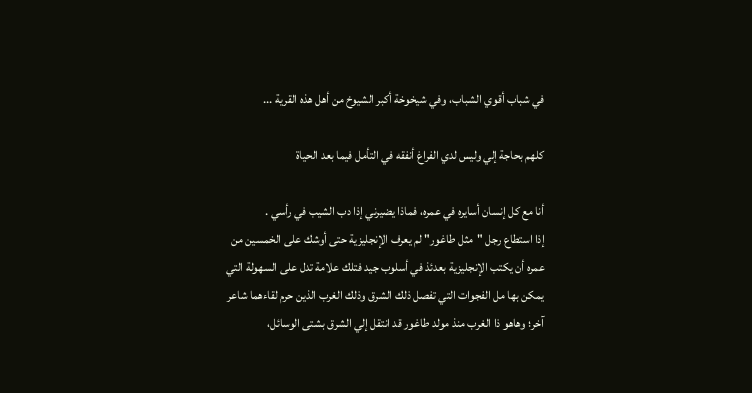في شباب أقوي الشباب، وفي شيخوخة أكبر الشيوخ من أهل هذه القرية ...

كلهم بحاجة إلي وليس لدي الفراغ أنفقه في التأمل فيما بعد الحياة

أنا مع كل إنسان أسايره في عمره، فماذا يضيرني إذا دب الشيب في رأسي .
إذا استطاع رجل "مثل طاغور" لم يعرف الإنجليزية حتى أوشك على الخمسين من عمره أن يكتب الإنجليزية بعدئذ في أسلوب جيد فتلك علامة تدل على السهولة التي يمكن بها مل الفجوات التي تفصل ذلك الشرق وذلك الغرب الذين حرم لقاءهما شاعر آخر؛ وهاهو ذا الغرب منذ مولد طاغور قد انتقل إلي الشرق بشتى الوسائل،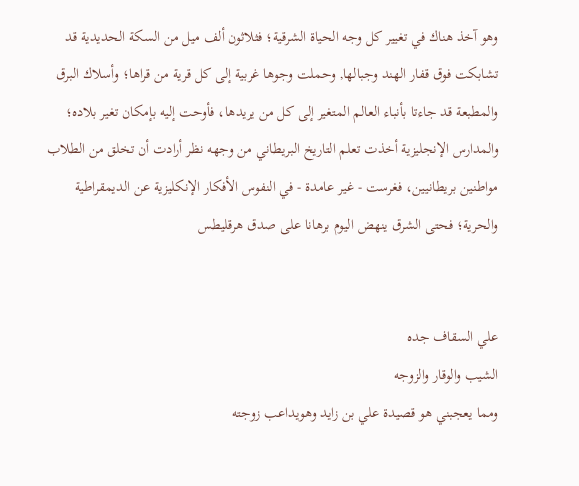وهو آخذ هناك في تغيير كل وجه الحياة الشرقية؛ فثلاثون ألف ميل من السكة الحديدية قد تشابكت فوق قفار الهند وجبالها, وحملت وجوها غربية إلى كل قرية من قراها؛ وأسلاك البرق والمطبعة قد جاءتا بأنباء العالم المتغير إلى كل من يريدها، فأوحت إليه بإمكان تغير بلاده؛ والمدارس الإنجليزية أخذت تعلم التاريخ البريطاني من وجهه نظر أرادت أن تخلق من الطلاب مواطنين بريطانيين، فغرست - غير عامدة - في النفوس الأفكار الإنكليزية عن الديمقراطية والحرية؛ فحتى الشرق ينهض اليوم برهانا على صدق هرقليطس


علي السقاف جده
الشيب والوقار والزوجه
ومما يعجبني هو قصيدة علي بن زايد وهويداعب زوجته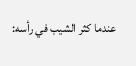عندما كثر الشيب في رأسه: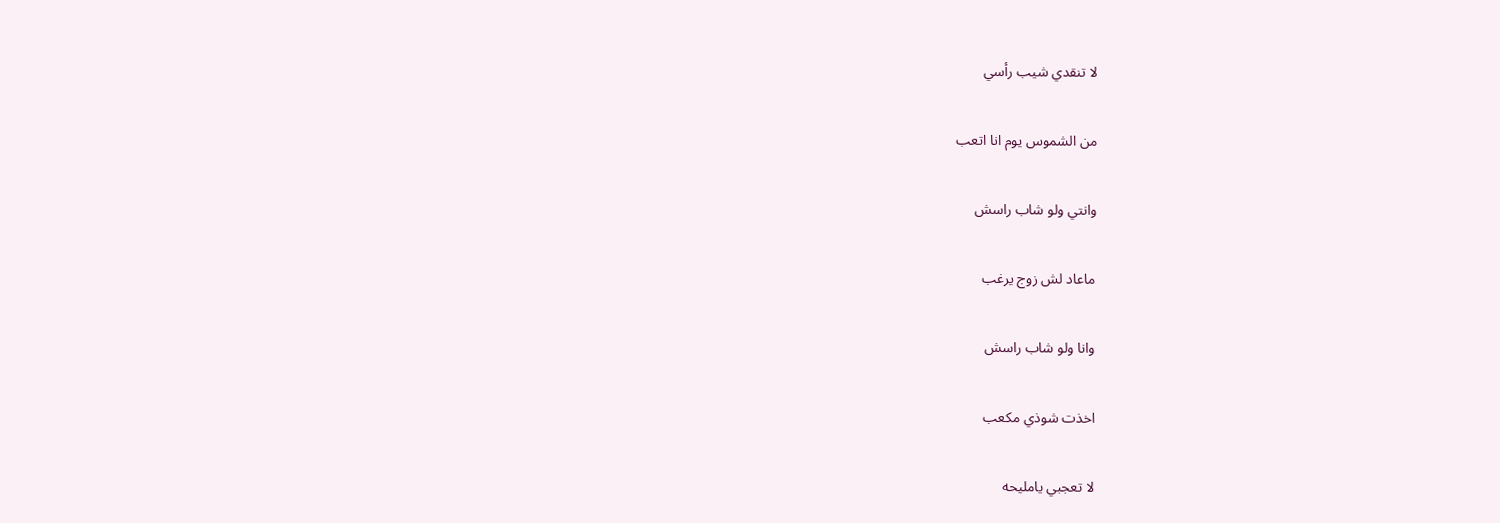لا تنقدي شيب رأسي

من الشموس يوم انا اتعب

وانتي ولو شاب راسش

ماعاد لش زوج يرغب

وانا ولو شاب راسش

اخذت شوذي مكعب

لا تعجبي يامليحه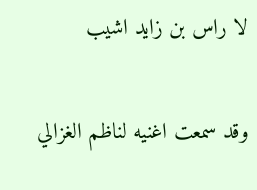لا راس بن زايد اشيب

وقد سمعت اغنيه لناظم الغزالي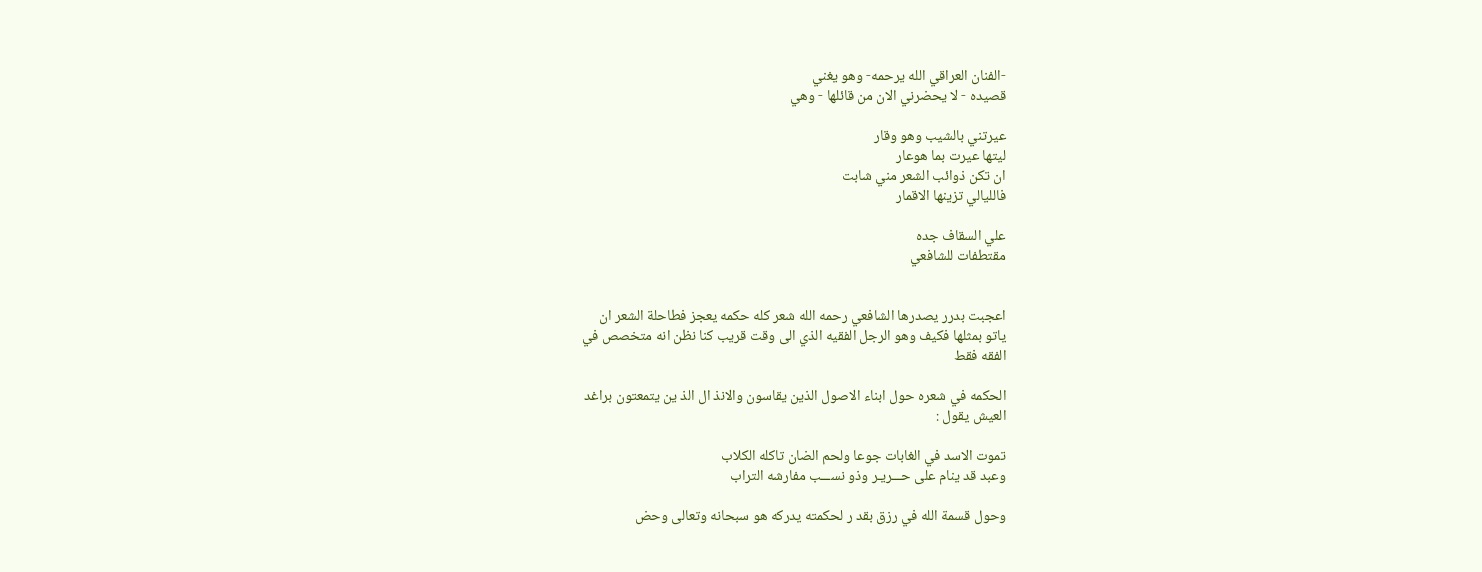-الفنان العراقي الله يرحمه- وهو يغني
قصيده - لا يحضرني الان من قائلها - وهي

عيرتني بالشيب وهو وقار
ليتها عيرت بما هوعار
ان تكن ذوائب الشعر مني شابت
فالليالي تزينها الاقمار

علي السقاف جده
مقتطفات للشافعي


اعجبت بدرر يصدرها الشافعي رحمه الله شعر كله حكمه يعجز فطاحلة الشعر ان
ياتو بمثلها فكيف وهو الرجل الفقيه الذي الى وقت قريب كنا نظن انه متخصص في
الفقه فقط

الحكمه في شعره حول ابناء الاصول الذين يقاسون والانذ ال الذ ين يتمعتون براغد
العيش يقول :

تموت الاسد في الغابات جوعا ولحم الضان تاكله الكلاب
وعبد قد ينام على حـــريـر وذو نســـب مفارشه التراب

وحول قسمة الله في رزق بقد ر لحكمته يدركه هو سبحانه وتعالى وحض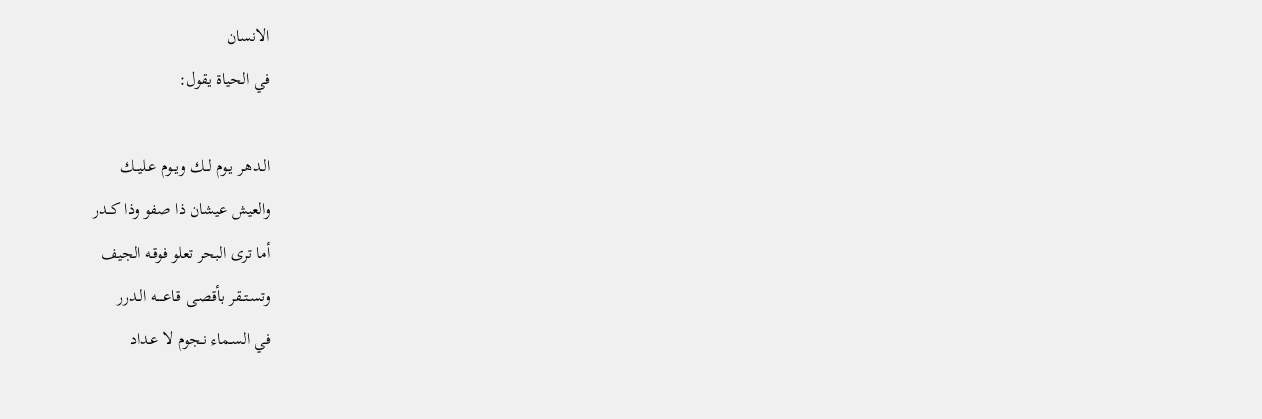الانسان
في الحياة يقول:

الـدهـر يـوم لــك ويــوم عـليــك
والعيش عيشان ذا صفو وذا كــدر
أما ترى البحر تعلو فوقـه الجيف
وتسـتــقر بأقصـى قـاعــــه الـدرر
في السـماء نـجوم لا عـداد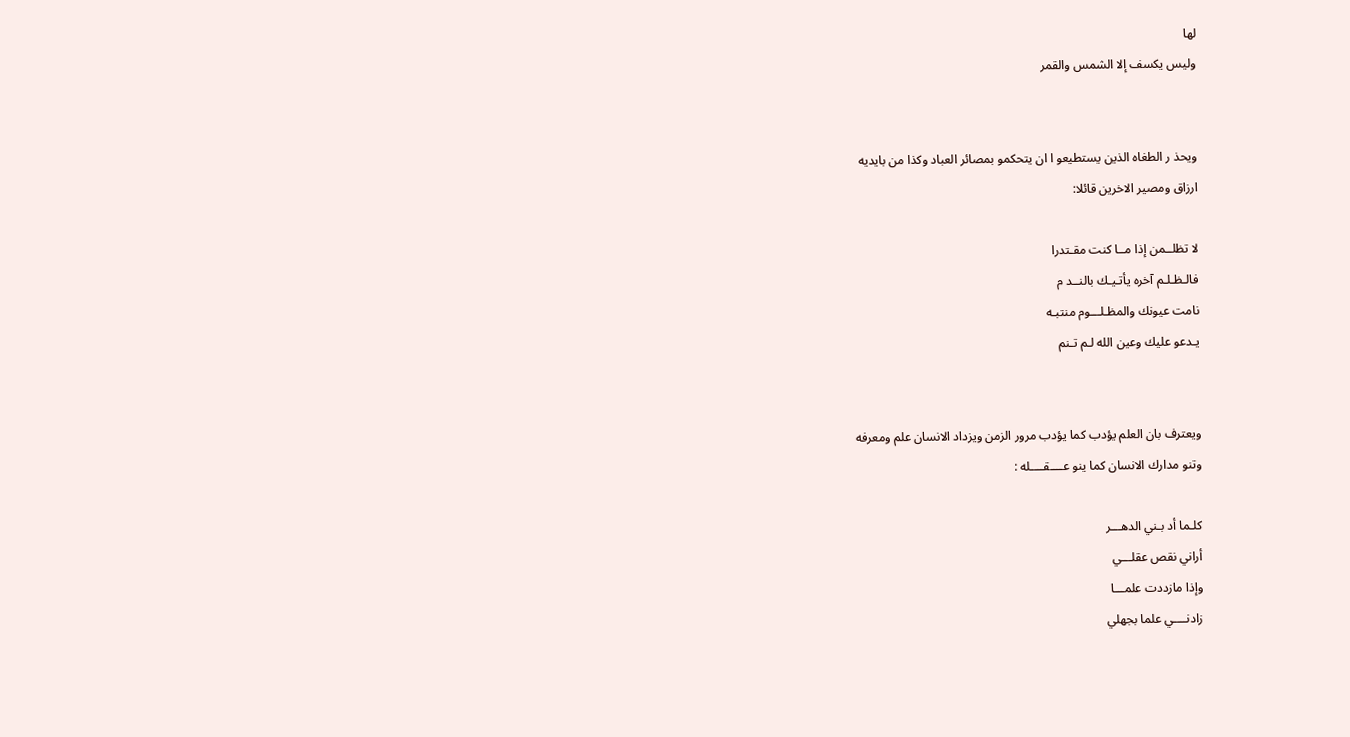لها
وليس يكسف إلا الشمس والقمر


ويحذ ر الطغاه الذين يستطيعو ا ان يتحكمو بمصائر العباد وكذا من بايديه
ارزاق ومصير الاخرين قائلا:

لا تظلــمن إذا مــا كنت مقـتدرا
فالـظـلـم آخره يأتـيـك بالنــد م
نامت عيونك والمظـلـــوم منتبـه
يـدعو عليك وعين الله لـم تـنم


ويعترف بان العلم يؤدب كما يؤدب مرور الزمن ويزداد الانسان علم ومعرفه
وتنو مدارك الانسان كما ينو عــــقــــله :

كلـما أد بـني الدهـــر
أراني نقص عقلـــي
وإذا مازددت علمـــا
زادنــــي علما بجهلي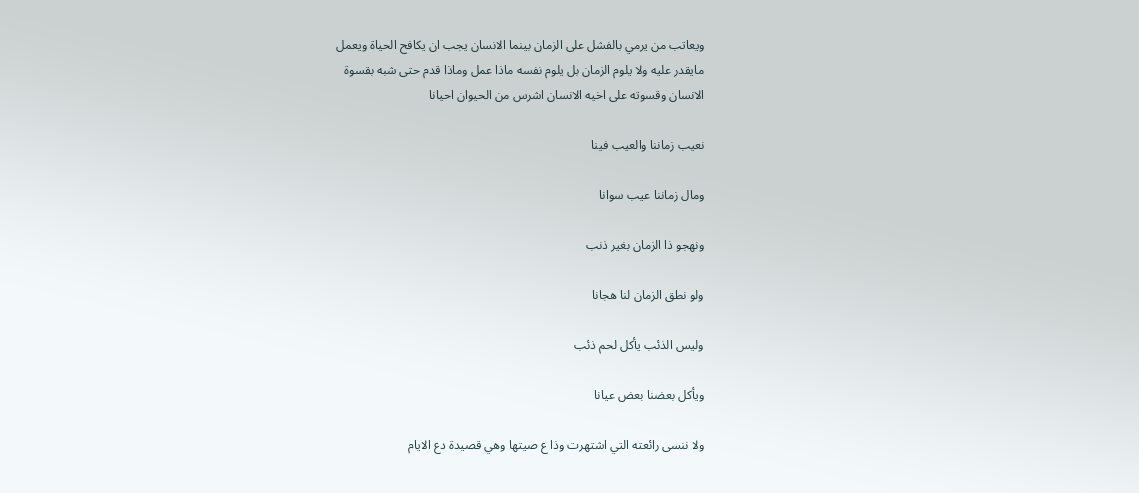ويعاتب من يرمي بالفشل على الزمان بينما الانسان يجب ان يكافح الحياة ويعمل
مايقدر عليه ولا يلوم الزمان بل يلوم نفسه ماذا عمل وماذا قدم حتى شبه بقسوة
الانسان وقسوته على اخيه الانسان اشرس من الحيوان احيانا

نعيب زماننا والعيب فينا

ومال زماننا عيب سوانا

ونهجو ذا الزمان بغير ذنب

ولو نطق الزمان لنا هجانا

وليس الذئب يأكل لحم ذئب

ويأكل بعضنا بعض عيانا

ولا ننسى رائعته التي اشتهرت وذا ع صيتها وهي قصيدة دع الايام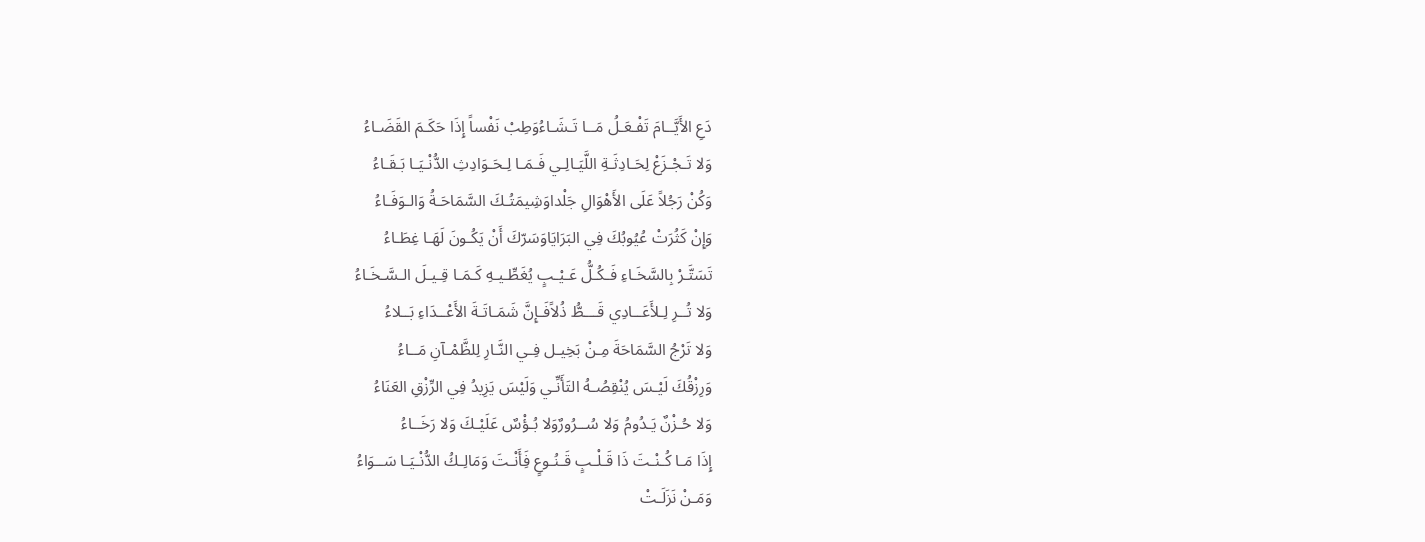دَعِ الأَيَّــامَ تَفْـعَـلُ مَــا تَـشَـاءُوَطِبْ نَفْساً إِذَا حَكَـمَ القَضَـاءُ
وَلا تَـجْـزَعْ لِحَـادِثَـةِ اللَّيَـالِـي فَـمَـا لِـحَـوَادِثِ الدُّنْـيَـا بَـقَـاءُ
وَكُنْ رَجُلاً عَلَى الأَهْوَالِ جَلْداوَشِيمَتُـكَ السَّمَاحَـةُ وَالـوَفَـاءُ
وَإِنْ كَثُرَتْ عُيُوبُكَ فِي البَرَايَاوَسَرّكَ أَنْ يَكُـونَ لَهَـا غِطَـاءُ
تَسَتَّـرْ بِالسَّخَـاءِ فَـكُـلُّ عَـيْـبٍ يُغَطِّـيـهِ كَـمَـا قِـيـلَ الـسَّـخَـاءُ
وَلا تُــرِ لِـلأَعَــادِي قَـــطُّ ذُلاًفَـإِنَّ شَمَـاتَـةَ الأَعْــدَاءِ بَــلاءُ
وَلا تَرْجُ السَّمَاحَةَ مِـنْ بَخِيـل فِـي النَّـارِ لِلظَّمْـآنِ مَــاءُ
وَرِزْقُكَ لَيْـسَ يُنْقِصُـهُ التَأَنِّـي وَلَيْسَ يَزِيدُ فِي الرِّزْقِ العَنَاءُ
وَلا حُـزْنٌ يَـدُومُ وَلا سُــرُورٌوَلا بُـؤْسٌ عَلَيْـكَ وَلا رَخَــاءُ
إِذَا مَـا كُـنْـتَ ذَا قَـلْـبٍ قَـنُـوعٍ فَِأَنْـتَ وَمَالِـكُ الدُّنْـيَـا سَــوَاءُ
وَمَـنْ نَزَلَـتْ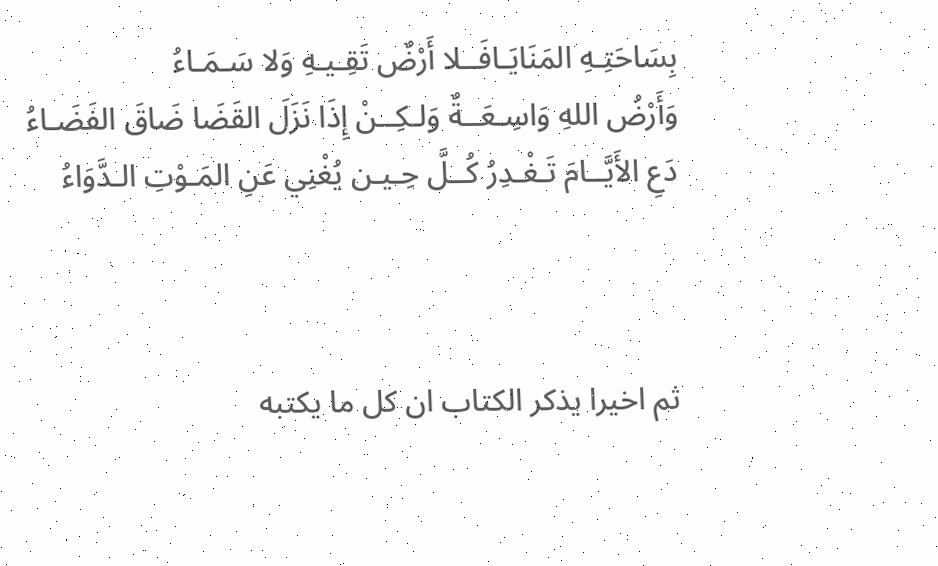بِسَاحَتِـهِ المَنَايَـافَــلا أَرْضٌ تَقِـيـهِ وَلا سَـمَـاءُ
وَأَرْضُ اللهِ وَاسِـعَــةٌ وَلـكِــنْ إِذَا نَزَلَ القَضَا ضَاقَ الفَضَـاءُ
دَعِ الأَيَّــامَ تَـغْـدِرُ كُــلَّ حِـيـن يُغْنِي عَنِ المَـوْتِ الـدَّوَاءُ



ثم اخيرا يذكر الكتاب ان كل ما يكتبه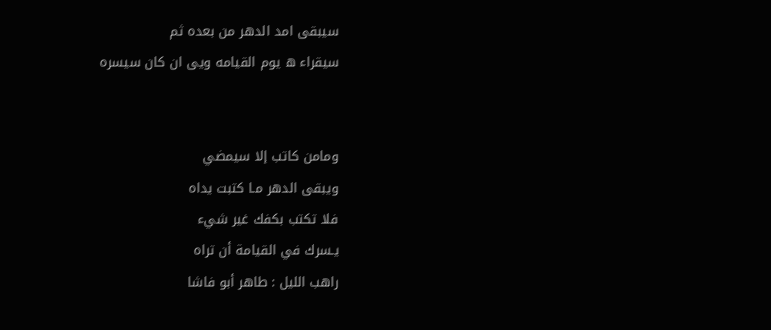سيبقى امد الدهر من بعده ثم
سيقراء ه يوم القيامه ويى ان كان سيسره


ومامن كاتب إلا سيمضي
ويبقى الدهر مـا كتبت يداه
فلا تكتب بكفك غير شيء
يـسرك في القيامة أن تراه
راهب الليل : طاهر أبو فاشا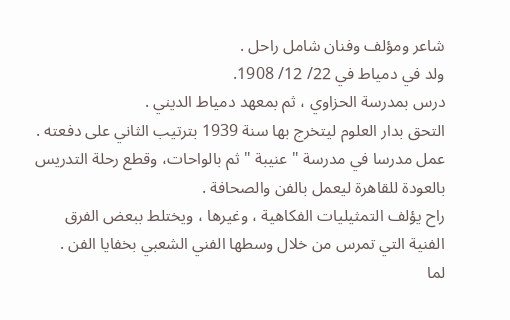شاعر ومؤلف وفنان شامل راحل .
ولد في دمياط في 22/ 12/ 1908.
درس بمدرسة الحزاوي ، ثم بمعهد دمياط الديني .
التحق بدار العلوم ليتخرج بها سنة 1939 بترتيب الثاني على دفعته .
عمل مدرسا في مدرسة " عنيبة " ثم بالواحات، وقطع رحلة التدريس بالعودة للقاهرة ليعمل بالفن والصحافة .
راح يؤلف التمثيليات الفكاهية ، وغيرها ، ويختلط ببعض الفرق الفنية التي تمرس من خلال وسطها الفني الشعبي بخفايا الفن .
لما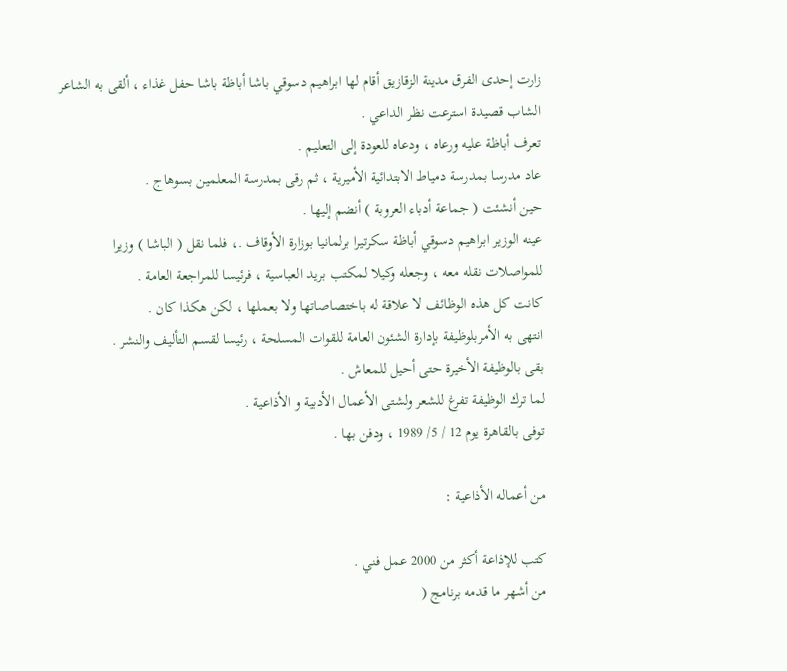زارت إحدى الفرق مدينة الزقازيق أقام لها ابراهيم دسوقي باشا أباظة باشا حفل غذاء ، ألقى به الشاعر الشاب قصيدة استرعت نظر الداعي .
تعرف أباظة عليه ورعاه ، ودعاه للعودة إلى التعليم .
عاد مدرسا بمدرسة دمياط الابتدائية الأميرية ، ثم رقى بمدرسة المعلمين بسوهاج .
حين أنشئت ( جماعة أدباء العروبة ) أنضم إليها .
عينه الوزير ابراهيم دسوقي أباظة سكرتيرا برلمانيا بوزارة الأوقاف .، فلما نقل ( الباشا ) وزيرا للمواصلات نقله معه ، وجعله وكيلا لمكتب بريد العباسية ، فرئيسا للمراجعة العامة .
كانت كل هذه الوظائف لا علاقة له باختصاصاتها ولا بعملها ، لكن هكذا كان .
انتهى به الأمربلوظيفة بإدارة الشئون العامة للقوات المسلحة ، رئيسا لقسم التأليف والنشر .
بقى بالوظيفة الأخيرة حتى أحيل للمعاش .
لما ترك الوظيفة تفرغ للشعر ولشتى الأعمال الأدبية و الأذاعية .
توفى بالقاهرة يوم 12 / 5/ 1989 ، ودفن بها .

من أعماله الأذاعية :

كتب للإذاعة أكثر من 2000 عمل فني .
من أشهر ما قدمه برنامج (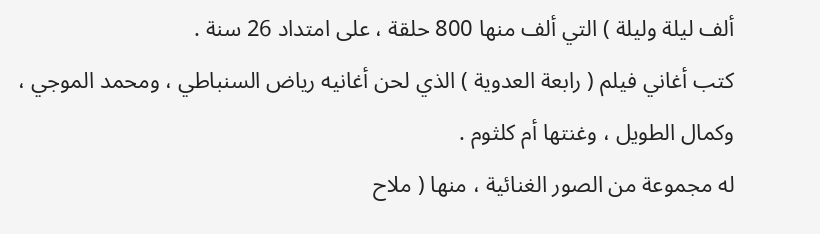ألف ليلة وليلة ) التي ألف منها 800 حلقة ، على امتداد 26 سنة .
كتب أغاني فيلم ( رابعة العدوية ) الذي لحن أغانيه رياض السنباطي ، ومحمد الموجي ، وكمال الطويل ، وغنتها أم كلثوم .
له مجموعة من الصور الغنائية ، منها ( ملاح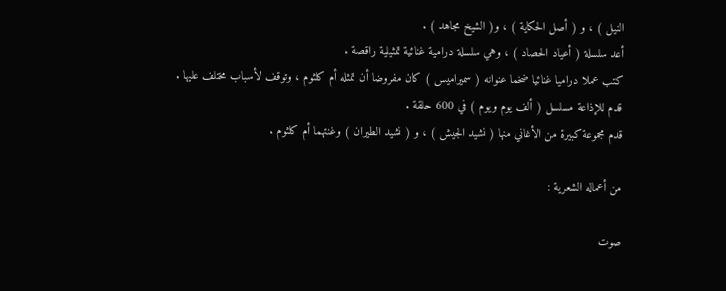النيل ) ، و ( أصل الحكاية ) ، و( الشيخ مجاهد ) .
أعد سلسلة ( أعياد الحصاد ) ، وهي سلسلة درامية غنائية تمثيلية راقصة .
كتب عملا دراميا غنائيا ضخما عنوانه ( سميراميس ) كان مفروضا أن تمثله أم كلثوم ، وتوقف لأسباب مختلف عليها .
قدم للإذاعة مسلسل ( ألف يوم ويوم ) في 600 حلقة .
قدم مجموعة كبيرة من الأغاني منها ( نشيد الجيش ) ، و ( نشيد الطيران ) وغنتهما أم كلثوم .

من أعماله الشعرية :

صوت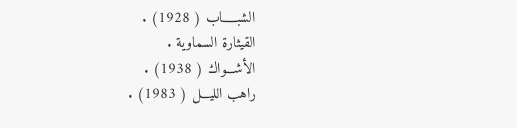الشبـــــاب ( 1928) .
القيثارة السماوية .
الأشـــواك ( 1938) .
راهب الليـــل ( 1983) .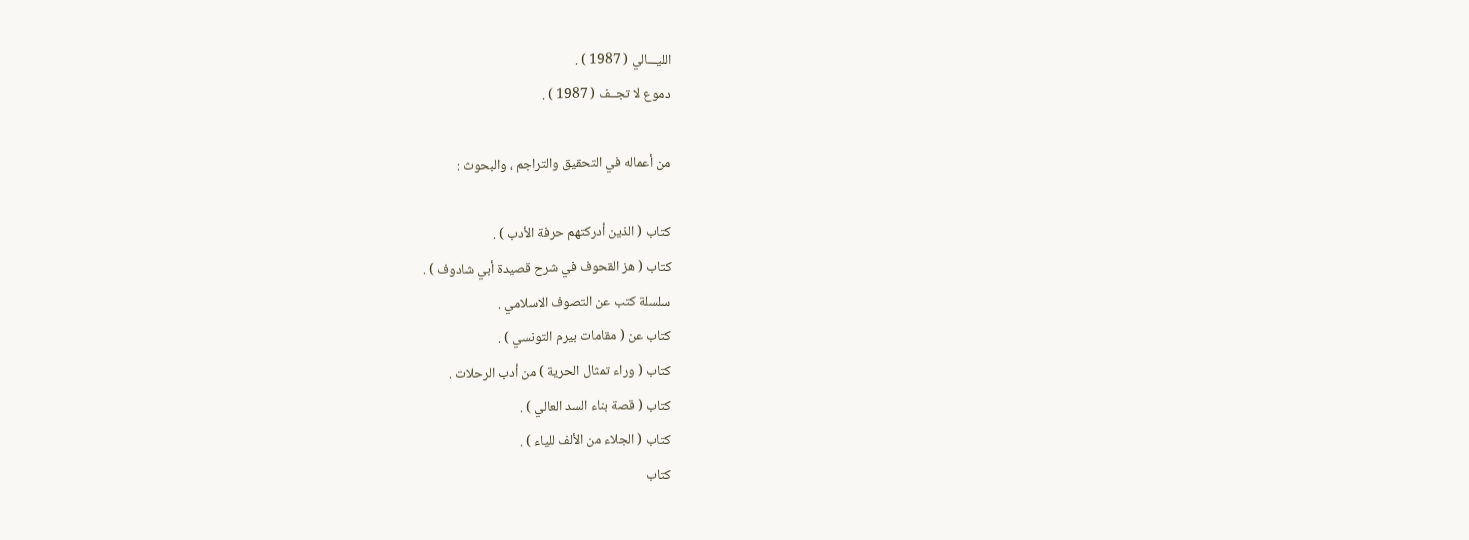الليـــالي ( 1987 ) .
دموع لا تجــف ( 1987 ) .

من أعماله في التحقيق والتراجم ، والبحوث :

كتاب ( الذين أدركتهم حرفة الأدب ) .
كتاب ( هز القحوف في شرح قصيدة أبي شادوف ) .
سلسلة كتب عن التصوف الاسلامي .
كتاب عن ( مقامات بيرم التونسي ) .
كتاب ( وراء تمثال الحرية ) من أدب الرحلات .
كتاب ( قصة بناء السد العالي ) .
كتاب ( الجلاء من الألف للياء ) .
كتاب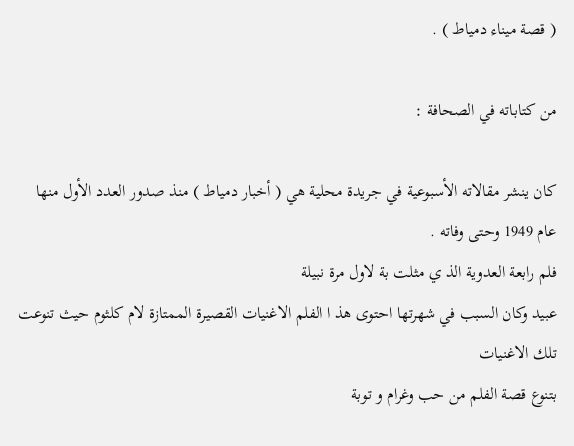( قصة ميناء دمياط ) .

من كتاباته في الصحافة :

كان ينشر مقالاته الأسبوعية في جريدة محلية هي ( أخبار دمياط ) منذ صدور العدد الأول منها عام 1949 وحتى وفاته .
فلم رابعة العدوية الذ ي مثلت بة لاول مرة نبيلة
عبيد وكان السبب في شهرتها احتوى هذ ا الفلم الاغنيات القصيرة الممتازة لام كلثوم حيث تنوعت تلك الاغنيات
بتنوع قصة الفلم من حب وغرام و توبة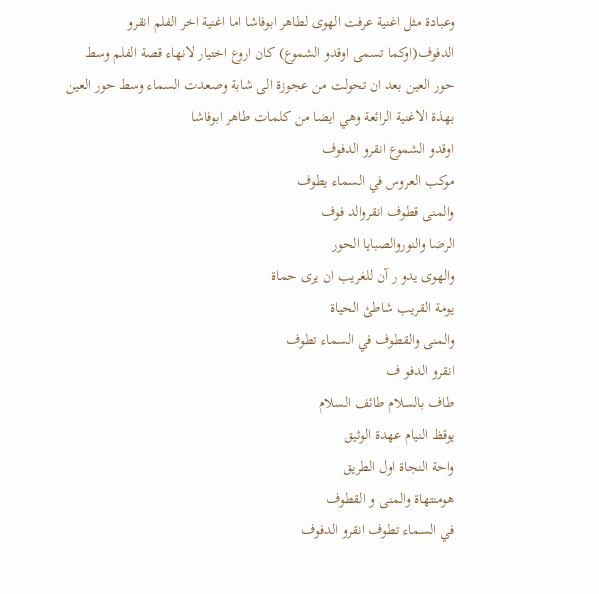وعبادة مثل اغنية عرفت الهوى لطاهر ابوفاشا اما اغنية اخر الفلم انقرو الدفوف(اوكما تسمى اوقدو الشموع) كان اروع اختيار لانهاء قصة الفلم وسط حور العين بعد ان تحولت من عجوزة الى شابة وصعدت السماء وسط حور العين بهذة الاغنية الرائعة وهي ايضا من كلمات طاهر ابوفاشا
اوقدو الشموع انقرو الدفوف
موكب العروس في السماء يطوف
والمنى قطوف انقروالد فوف
الرضا والنوروالصبايا الحور
والهوى يدو ر آن للغريب ان يرى حماة
يومة القريب شاطئ الحياة
والمنى والقطوف في السماء تطوف
انقرو الدفو ف
طاف بالسلام طائف السلام
يوقظ النيام عهدة الوثيق
واحة النجاة اول الطريق
هومنتهاة والمنى و القطوف
في السماء تطوف انقرو الدفوف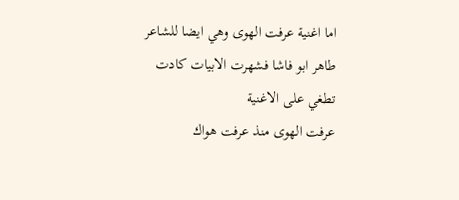اما اغنية عرفت الهوى وهي ايضا للشاعر طاهر ابو فاشا فشهرت الابيات كادت تطغي على الاغنية
عرفت الهوى منذ عرفت هواك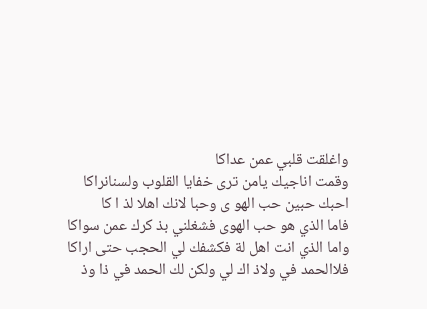واغلقت قلبي عمن عداكا
وقمت اناجيك يامن ترى خفايا القلوب ولسنانراكا
احبك حبين حب الهو ى وحبا لانك اهلا لذ ا كا
فاما الذي هو حب الهوى فشغلني بذ كرك عمن سواكا
واما الذي انت اهل لة فكشفك لي الحجب حتى اراكا
فلاالحمد في ولاذ اك لي ولكن لك الحمد في ذا وذ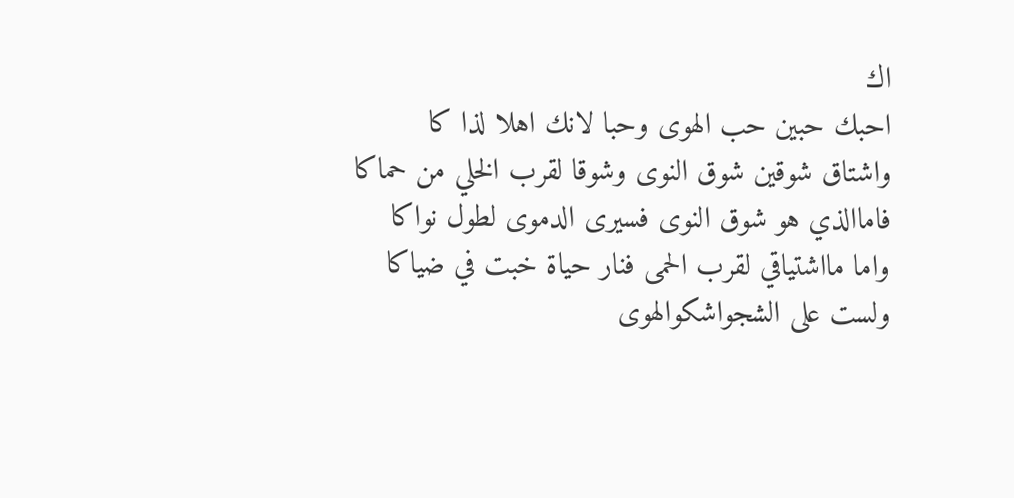اك
احبك حبين حب الهوى وحبا لانك اهلا لذا كا
واشتاق شوقين شوق النوى وشوقا لقرب الخلي من حماكا
فاماالذي هو شوق النوى فسيرى الدموى لطول نواكا
واما مااشتياقي لقرب الحمى فنار حياة خبت في ضياكا
ولست على الشجواشكوالهوى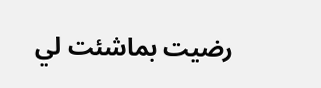رضيت بماشئت لي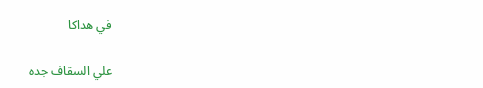في هداكا

علي السقاف جده